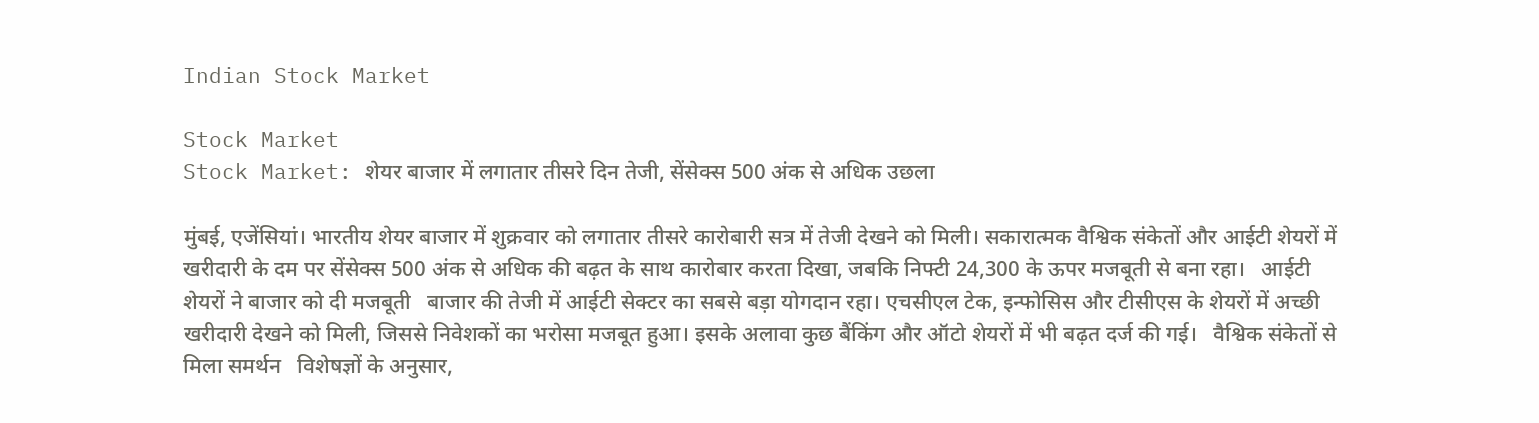Indian Stock Market

Stock Market
Stock Market: शेयर बाजार में लगातार तीसरे दिन तेजी, सेंसेक्स 500 अंक से अधिक उछला

मुंबई, एजेंसियां। भारतीय शेयर बाजार में शुक्रवार को लगातार तीसरे कारोबारी सत्र में तेजी देखने को मिली। सकारात्मक वैश्विक संकेतों और आईटी शेयरों में खरीदारी के दम पर सेंसेक्स 500 अंक से अधिक की बढ़त के साथ कारोबार करता दिखा, जबकि निफ्टी 24,300 के ऊपर मजबूती से बना रहा।   आईटी शेयरों ने बाजार को दी मजबूती   बाजार की तेजी में आईटी सेक्टर का सबसे बड़ा योगदान रहा। एचसीएल टेक, इन्फोसिस और टीसीएस के शेयरों में अच्छी खरीदारी देखने को मिली, जिससे निवेशकों का भरोसा मजबूत हुआ। इसके अलावा कुछ बैंकिंग और ऑटो शेयरों में भी बढ़त दर्ज की गई।   वैश्विक संकेतों से मिला समर्थन   विशेषज्ञों के अनुसार,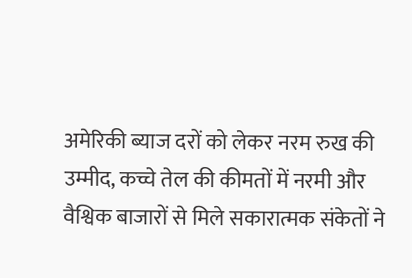अमेरिकी ब्याज दरों को लेकर नरम रुख की उम्मीद, कच्चे तेल की कीमतों में नरमी और वैश्विक बाजारों से मिले सकारात्मक संकेतों ने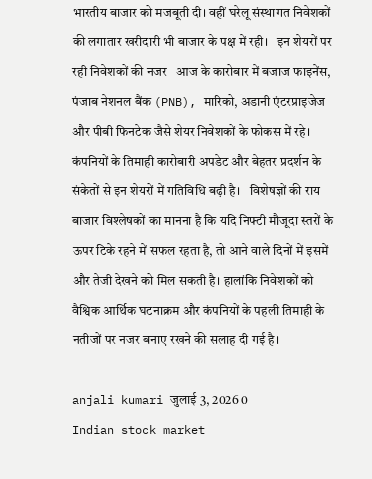भारतीय बाजार को मजबूती दी। वहीं घरेलू संस्थागत निवेशकों की लगातार खरीदारी भी बाजार के पक्ष में रही।   इन शेयरों पर रही निवेशकों की नजर   आज के कारोबार में बजाज फाइनेंस, पंजाब नेशनल बैंक (PNB), मारिको, अडानी एंटरप्राइजेज और पीबी फिनटेक जैसे शेयर निवेशकों के फोकस में रहे। कंपनियों के तिमाही कारोबारी अपडेट और बेहतर प्रदर्शन के संकेतों से इन शेयरों में गतिविधि बढ़ी है।   विशेषज्ञों की राय   बाजार विश्लेषकों का मानना है कि यदि निफ्टी मौजूदा स्तरों के ऊपर टिके रहने में सफल रहता है, तो आने वाले दिनों में इसमें और तेजी देखने को मिल सकती है। हालांकि निवेशकों को वैश्विक आर्थिक घटनाक्रम और कंपनियों के पहली तिमाही के नतीजों पर नजर बनाए रखने की सलाह दी गई है।

anjali kumari जुलाई 3, 2026 0
Indian stock market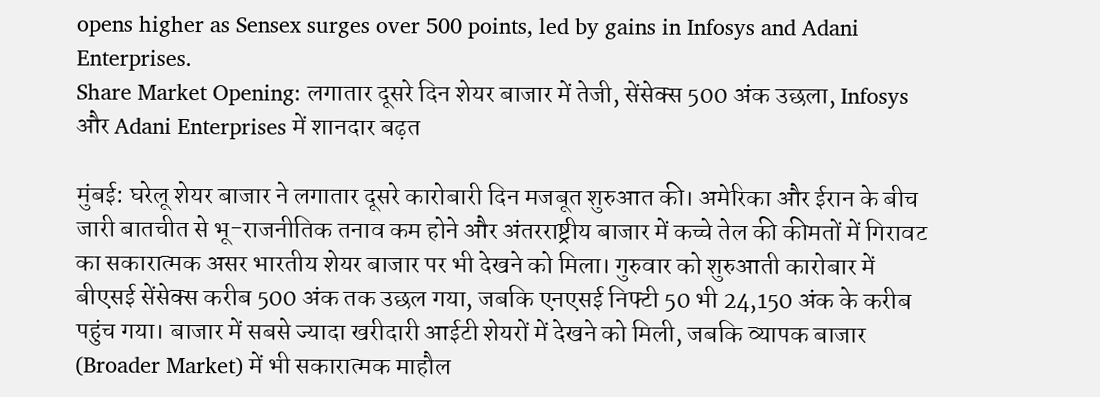opens higher as Sensex surges over 500 points, led by gains in Infosys and Adani Enterprises.
Share Market Opening: लगातार दूसरे दिन शेयर बाजार में तेजी, सेंसेक्स 500 अंक उछला, Infosys और Adani Enterprises में शानदार बढ़त

मुंबई: घरेलू शेयर बाजार ने लगातार दूसरे कारोबारी दिन मजबूत शुरुआत की। अमेरिका और ईरान के बीच जारी बातचीत से भू-राजनीतिक तनाव कम होने और अंतरराष्ट्रीय बाजार में कच्चे तेल की कीमतों में गिरावट का सकारात्मक असर भारतीय शेयर बाजार पर भी देखने को मिला। गुरुवार को शुरुआती कारोबार में बीएसई सेंसेक्स करीब 500 अंक तक उछल गया, जबकि एनएसई निफ्टी 50 भी 24,150 अंक के करीब पहुंच गया। बाजार में सबसे ज्यादा खरीदारी आईटी शेयरों में देखने को मिली, जबकि व्यापक बाजार (Broader Market) में भी सकारात्मक माहौल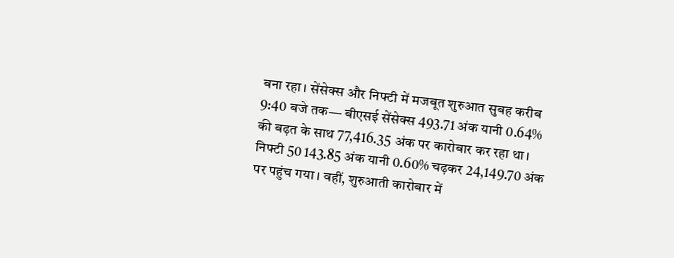बना रहा। सेंसेक्स और निफ्टी में मजबूत शुरुआत सुबह करीब 9:40 बजे तक— बीएसई सेंसेक्स 493.71 अंक यानी 0.64% की बढ़त के साथ 77,416.35 अंक पर कारोबार कर रहा था। निफ्टी 50 143.85 अंक यानी 0.60% चढ़कर 24,149.70 अंक पर पहुंच गया। वहीं, शुरुआती कारोबार में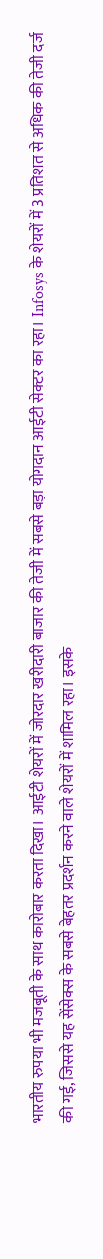भारतीय रुपया भी मजबूती के साथ कारोबार करता दिखा। आईटी शेयरों में जोरदार खरीदारी बाजार की तेजी में सबसे बड़ा योगदान आईटी सेक्टर का रहा। Infosys के शेयरों में 3 प्रतिशत से अधिक की तेजी दर्ज की गई, जिससे यह सेंसेक्स के सबसे बेहतर प्रदर्शन करने वाले शेयरों में शामिल रहा। इसके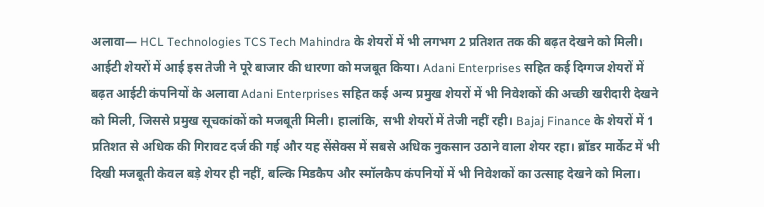अलावा— HCL Technologies TCS Tech Mahindra के शेयरों में भी लगभग 2 प्रतिशत तक की बढ़त देखने को मिली। आईटी शेयरों में आई इस तेजी ने पूरे बाजार की धारणा को मजबूत किया। Adani Enterprises सहित कई दिग्गज शेयरों में बढ़त आईटी कंपनियों के अलावा Adani Enterprises सहित कई अन्य प्रमुख शेयरों में भी निवेशकों की अच्छी खरीदारी देखने को मिली, जिससे प्रमुख सूचकांकों को मजबूती मिली। हालांकि, सभी शेयरों में तेजी नहीं रही। Bajaj Finance के शेयरों में 1 प्रतिशत से अधिक की गिरावट दर्ज की गई और यह सेंसेक्स में सबसे अधिक नुकसान उठाने वाला शेयर रहा। ब्रॉडर मार्केट में भी दिखी मजबूती केवल बड़े शेयर ही नहीं, बल्कि मिडकैप और स्मॉलकैप कंपनियों में भी निवेशकों का उत्साह देखने को मिला।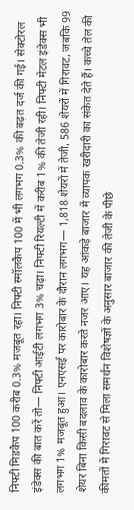निफ्टी मिडकैप 100 करीब 0.3% मजबूत रहा। निफ्टी स्मॉलकैप 100 में भी लगभग 0.3% की बढ़त दर्ज की गई। सेक्टोरल इंडेक्स की बात करें तो— निफ्टी आईटी लगभग 3% चढ़ा। निफ्टी रियल्टी में करीब 1% की तेजी रही। निफ्टी मेटल इंडेक्स भी लगभग 1% मजबूत हुआ। एनएसई पर कारोबार के दौरान लगभग— 1,818 शेयरों में तेजी, 586 शेयरों में गिरावट, जबकि 99 शेयर बिना किसी बदलाव के कारोबार करते नजर आए। यह आंकड़े बाजार में व्यापक खरीदारी का संकेत देते हैं। कच्चे तेल की कीमतों में गिरावट से मिला समर्थन विशेषज्ञों के अनुसार बाजार की तेजी के पीछे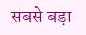सबसे बड़ा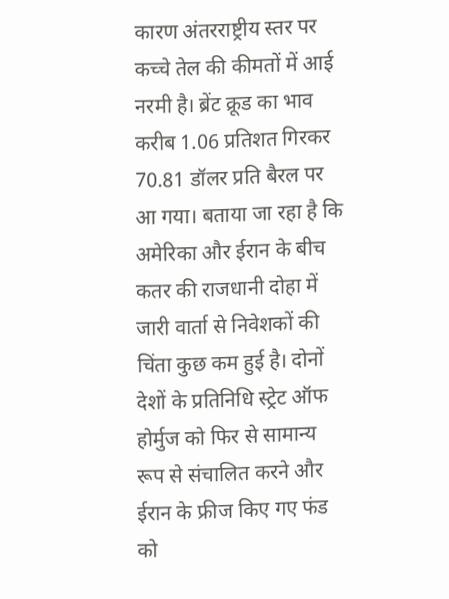कारण अंतरराष्ट्रीय स्तर पर कच्चे तेल की कीमतों में आई नरमी है। ब्रेंट क्रूड का भाव करीब 1.06 प्रतिशत गिरकर 70.81 डॉलर प्रति बैरल पर आ गया। बताया जा रहा है कि अमेरिका और ईरान के बीच कतर की राजधानी दोहा में जारी वार्ता से निवेशकों की चिंता कुछ कम हुई है। दोनों देशों के प्रतिनिधि स्ट्रेट ऑफ होर्मुज को फिर से सामान्य रूप से संचालित करने और ईरान के फ्रीज किए गए फंड को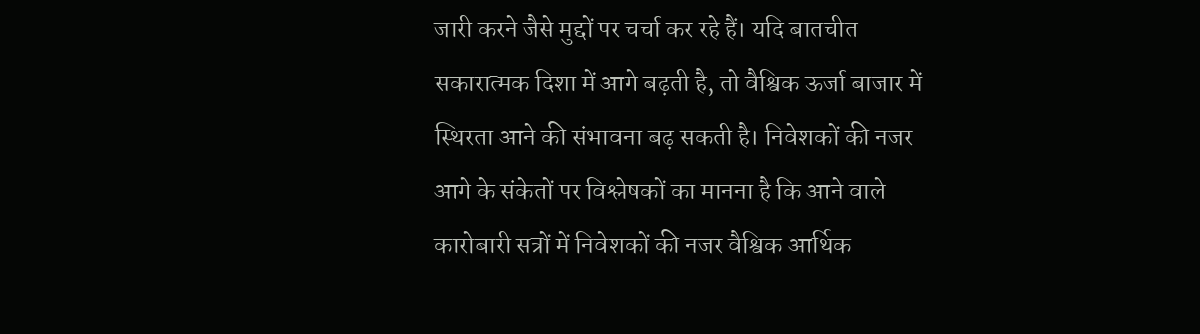जारी करने जैसे मुद्दों पर चर्चा कर रहे हैं। यदि बातचीत सकारात्मक दिशा में आगे बढ़ती है, तो वैश्विक ऊर्जा बाजार में स्थिरता आने की संभावना बढ़ सकती है। निवेशकों की नजर आगे के संकेतों पर विश्लेषकों का मानना है कि आने वाले कारोबारी सत्रों में निवेशकों की नजर वैश्विक आर्थिक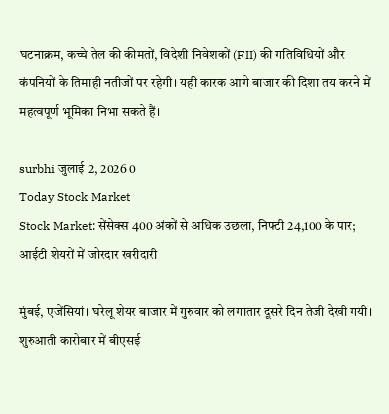घटनाक्रम, कच्चे तेल की कीमतों, विदेशी निवेशकों (FII) की गतिविधियों और कंपनियों के तिमाही नतीजों पर रहेगी। यही कारक आगे बाजार की दिशा तय करने में महत्वपूर्ण भूमिका निभा सकते हैं।

surbhi जुलाई 2, 2026 0
Today Stock Market
Stock Market: सेंसेक्स 400 अंकों से अधिक उछला, निफ्टी 24,100 के पार; आईटी शेयरों में जोरदार खरीदारी

मुंबई, एजेंसियां। घरेलू शेयर बाजार में गुरुवार को लगातार दूसरे दिन तेजी देखी गयी। शुरुआती कारोबार में बीएसई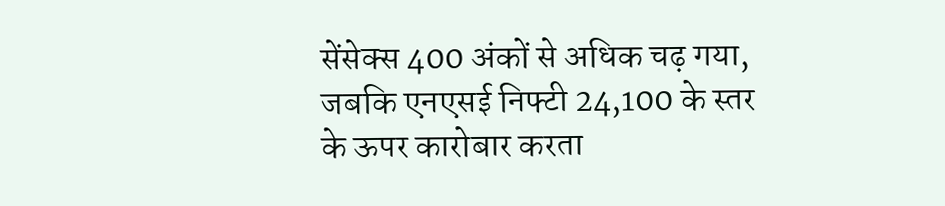सेंसेक्स 400 अंकों से अधिक चढ़ गया, जबकि एनएसई निफ्टी 24,100 के स्तर के ऊपर कारोबार करता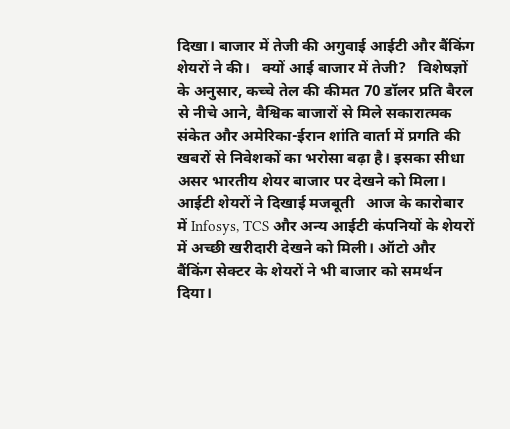दिखा। बाजार में तेजी की अगुवाई आईटी और बैंकिंग शेयरों ने की।   क्यों आई बाजार में तेजी?   विशेषज्ञों के अनुसार, कच्चे तेल की कीमत 70 डॉलर प्रति बैरल से नीचे आने, वैश्विक बाजारों से मिले सकारात्मक संकेत और अमेरिका-ईरान शांति वार्ता में प्रगति की खबरों से निवेशकों का भरोसा बढ़ा है। इसका सीधा असर भारतीय शेयर बाजार पर देखने को मिला।   आईटी शेयरों ने दिखाई मजबूती   आज के कारोबार में Infosys, TCS और अन्य आईटी कंपनियों के शेयरों में अच्छी खरीदारी देखने को मिली। ऑटो और बैंकिंग सेक्टर के शेयरों ने भी बाजार को समर्थन दिया।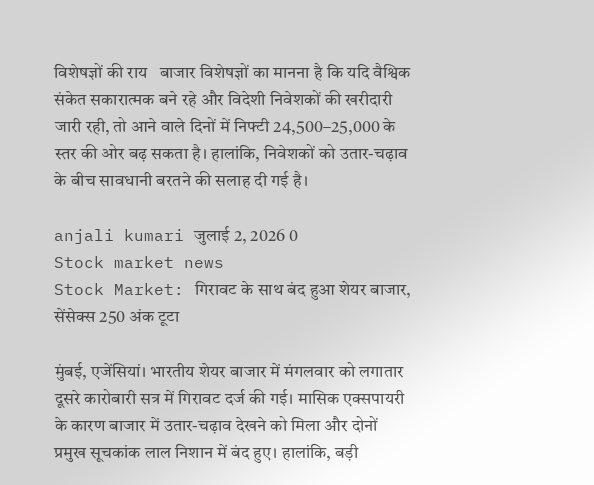विशेषज्ञों की राय   बाजार विशेषज्ञों का मानना है कि यदि वैश्विक संकेत सकारात्मक बने रहे और विदेशी निवेशकों की खरीदारी जारी रही, तो आने वाले दिनों में निफ्टी 24,500–25,000 के स्तर की ओर बढ़ सकता है। हालांकि, निवेशकों को उतार-चढ़ाव के बीच सावधानी बरतने की सलाह दी गई है।

anjali kumari जुलाई 2, 2026 0
Stock market news
Stock Market: गिरावट के साथ बंद हुआ शेयर बाजार, सेंसेक्स 250 अंक टूटा

मुंबई, एजेंसियां। भारतीय शेयर बाजार में मंगलवार को लगातार दूसरे कारोबारी सत्र में गिरावट दर्ज की गई। मासिक एक्सपायरी के कारण बाजार में उतार-चढ़ाव देखने को मिला और दोनों प्रमुख सूचकांक लाल निशान में बंद हुए। हालांकि, बड़ी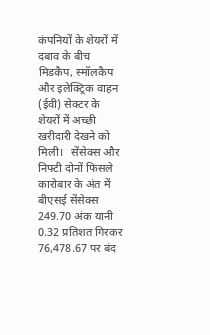कंपनियों के शेयरों में दबाव के बीच मिडकैप, स्मॉलकैप और इलेक्ट्रिक वाहन (ईवी) सेक्टर के शेयरों में अच्छी खरीदारी देखने को मिली।   सेंसेक्स और निफ्टी दोनों फिसले कारोबार के अंत में बीएसई सेंसेक्स 249.70 अंक यानी 0.32 प्रतिशत गिरकर 76,478.67 पर बंद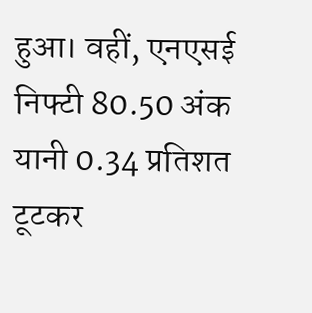हुआ। वहीं, एनएसई निफ्टी 80.50 अंक यानी 0.34 प्रतिशत टूटकर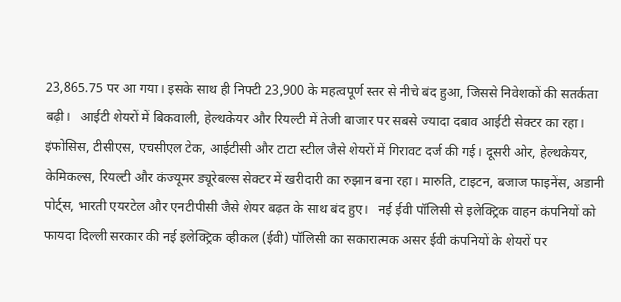23,865.75 पर आ गया। इसके साथ ही निफ्टी 23,900 के महत्वपूर्ण स्तर से नीचे बंद हुआ, जिससे निवेशकों की सतर्कता बढ़ी।   आईटी शेयरों में बिकवाली, हेल्थकेयर और रियल्टी में तेजी बाजार पर सबसे ज्यादा दबाव आईटी सेक्टर का रहा। इंफोसिस, टीसीएस, एचसीएल टेक, आईटीसी और टाटा स्टील जैसे शेयरों में गिरावट दर्ज की गई। दूसरी ओर, हेल्थकेयर, केमिकल्स, रियल्टी और कंज्यूमर ड्यूरेबल्स सेक्टर में खरीदारी का रुझान बना रहा। मारुति, टाइटन, बजाज फाइनेंस, अडानी पोर्ट्स, भारती एयरटेल और एनटीपीसी जैसे शेयर बढ़त के साथ बंद हुए।   नई ईवी पॉलिसी से इलेक्ट्रिक वाहन कंपनियों को फायदा दिल्ली सरकार की नई इलेक्ट्रिक व्हीकल (ईवी) पॉलिसी का सकारात्मक असर ईवी कंपनियों के शेयरों पर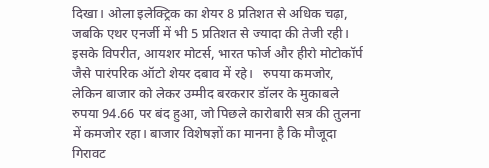दिखा। ओला इलेक्ट्रिक का शेयर 8 प्रतिशत से अधिक चढ़ा, जबकि एथर एनर्जी में भी 5 प्रतिशत से ज्यादा की तेजी रही। इसके विपरीत, आयशर मोटर्स, भारत फोर्ज और हीरो मोटोकॉर्प जैसे पारंपरिक ऑटो शेयर दबाव में रहे।   रुपया कमजोर, लेकिन बाजार को लेकर उम्मीद बरकरार डॉलर के मुकाबले रुपया 94.66 पर बंद हुआ, जो पिछले कारोबारी सत्र की तुलना में कमजोर रहा। बाजार विशेषज्ञों का मानना है कि मौजूदा गिरावट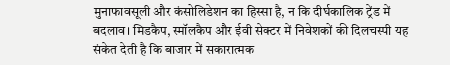मुनाफावसूली और कंसोलिडेशन का हिस्सा है, न कि दीर्घकालिक ट्रेंड में बदलाव। मिडकैप, स्मॉलकैप और ईवी सेक्टर में निवेशकों की दिलचस्पी यह संकेत देती है कि बाजार में सकारात्मक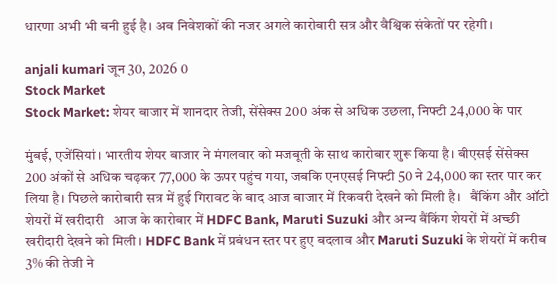धारणा अभी भी बनी हुई है। अब निवेशकों की नजर अगले कारोबारी सत्र और वैश्विक संकेतों पर रहेगी।

anjali kumari जून 30, 2026 0
Stock Market
Stock Market: शेयर बाजार में शानदार तेजी, सेंसेक्स 200 अंक से अधिक उछला, निफ्टी 24,000 के पार

मुंबई, एजेंसियां। भारतीय शेयर बाजार ने मंगलवार को मजबूती के साथ कारोबार शुरू किया है। बीएसई सेंसेक्स 200 अंकों से अधिक चढ़कर 77,000 के ऊपर पहुंच गया, जबकि एनएसई निफ्टी 50 ने 24,000 का स्तर पार कर लिया है। पिछले कारोबारी सत्र में हुई गिरावट के बाद आज बाजार में रिकवरी देखने को मिली है।   बैंकिंग और ऑटो शेयरों में खरीदारी   आज के कारोबार में HDFC Bank, Maruti Suzuki और अन्य बैंकिंग शेयरों में अच्छी खरीदारी देखने को मिली। HDFC Bank में प्रबंधन स्तर पर हुए बदलाव और Maruti Suzuki के शेयरों में करीब 3% की तेजी ने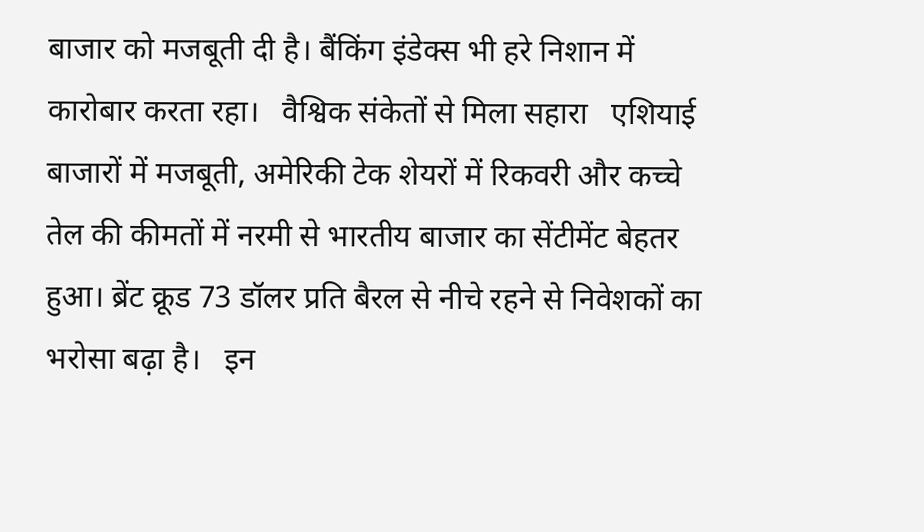बाजार को मजबूती दी है। बैंकिंग इंडेक्स भी हरे निशान में कारोबार करता रहा।   वैश्विक संकेतों से मिला सहारा   एशियाई बाजारों में मजबूती, अमेरिकी टेक शेयरों में रिकवरी और कच्चे तेल की कीमतों में नरमी से भारतीय बाजार का सेंटीमेंट बेहतर हुआ। ब्रेंट क्रूड 73 डॉलर प्रति बैरल से नीचे रहने से निवेशकों का भरोसा बढ़ा है।   इन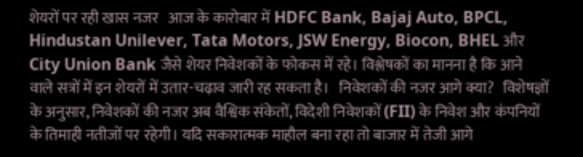शेयरों पर रही खास नजर   आज के कारोबार में HDFC Bank, Bajaj Auto, BPCL, Hindustan Unilever, Tata Motors, JSW Energy, Biocon, BHEL और City Union Bank जैसे शेयर निवेशकों के फोकस में रहे। विश्लेषकों का मानना है कि आने वाले सत्रों में इन शेयरों में उतार-चढ़ाव जारी रह सकता है।   निवेशकों की नजर आगे क्या?   विशेषज्ञों के अनुसार, निवेशकों की नजर अब वैश्विक संकेतों, विदेशी निवेशकों (FII) के निवेश और कंपनियों के तिमाही नतीजों पर रहेगी। यदि सकारात्मक माहौल बना रहा तो बाजार में तेजी आगे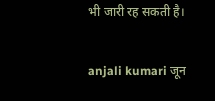भी जारी रह सकती है।

anjali kumari जून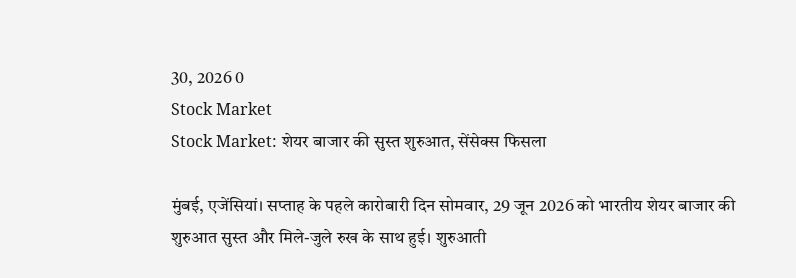30, 2026 0
Stock Market
Stock Market: शेयर बाजार की सुस्त शुरुआत, सेंसेक्स फिसला

मुंबई, एजेंसियां। सप्ताह के पहले कारोबारी दिन सोमवार, 29 जून 2026 को भारतीय शेयर बाजार की शुरुआत सुस्त और मिले-जुले रुख के साथ हुई। शुरुआती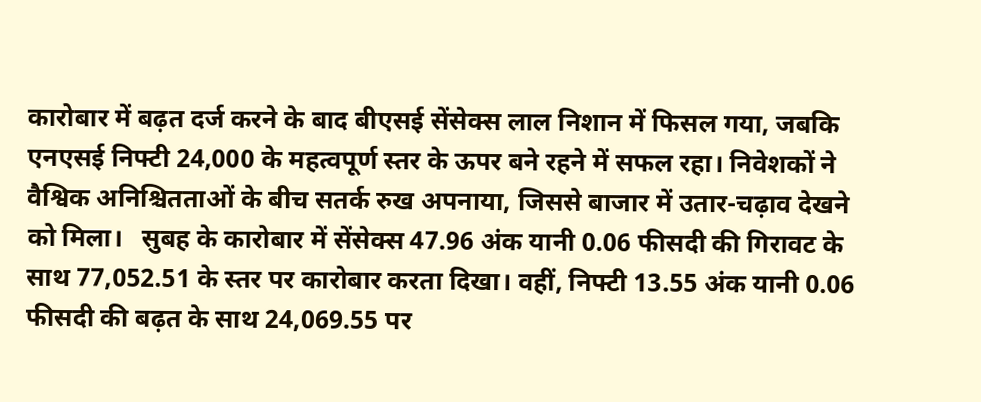कारोबार में बढ़त दर्ज करने के बाद बीएसई सेंसेक्स लाल निशान में फिसल गया, जबकि एनएसई निफ्टी 24,000 के महत्वपूर्ण स्तर के ऊपर बने रहने में सफल रहा। निवेशकों ने वैश्विक अनिश्चितताओं के बीच सतर्क रुख अपनाया, जिससे बाजार में उतार-चढ़ाव देखने को मिला।   सुबह के कारोबार में सेंसेक्स 47.96 अंक यानी 0.06 फीसदी की गिरावट के साथ 77,052.51 के स्तर पर कारोबार करता दिखा। वहीं, निफ्टी 13.55 अंक यानी 0.06 फीसदी की बढ़त के साथ 24,069.55 पर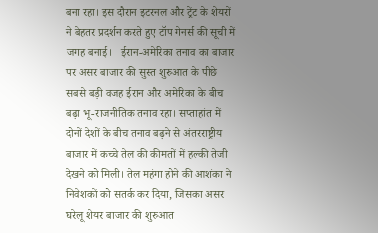बना रहा। इस दौरान इटरनल और ट्रेंट के शेयरों ने बेहतर प्रदर्शन करते हुए टॉप गेनर्स की सूची में जगह बनाई।   ईरान-अमेरिका तनाव का बाजार पर असर बाजार की सुस्त शुरुआत के पीछे सबसे बड़ी वजह ईरान और अमेरिका के बीच बढ़ा भू-राजनीतिक तनाव रहा। सप्ताहांत में दोनों देशों के बीच तनाव बढ़ने से अंतरराष्ट्रीय बाजार में कच्चे तेल की कीमतों में हल्की तेजी देखने को मिली। तेल महंगा होने की आशंका ने निवेशकों को सतर्क कर दिया, जिसका असर घरेलू शेयर बाजार की शुरुआत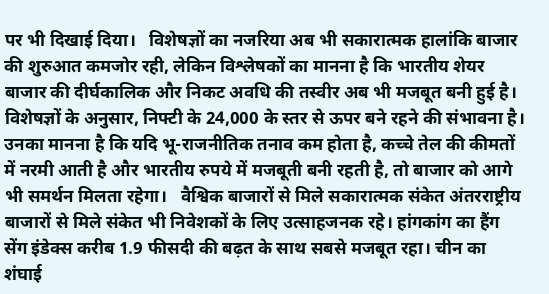पर भी दिखाई दिया।   विशेषज्ञों का नजरिया अब भी सकारात्मक हालांकि बाजार की शुरुआत कमजोर रही, लेकिन विश्लेषकों का मानना है कि भारतीय शेयर बाजार की दीर्घकालिक और निकट अवधि की तस्वीर अब भी मजबूत बनी हुई है। विशेषज्ञों के अनुसार, निफ्टी के 24,000 के स्तर से ऊपर बने रहने की संभावना है। उनका मानना है कि यदि भू-राजनीतिक तनाव कम होता है, कच्चे तेल की कीमतों में नरमी आती है और भारतीय रुपये में मजबूती बनी रहती है, तो बाजार को आगे भी समर्थन मिलता रहेगा।   वैश्विक बाजारों से मिले सकारात्मक संकेत अंतरराष्ट्रीय बाजारों से मिले संकेत भी निवेशकों के लिए उत्साहजनक रहे। हांगकांग का हैंग सेंग इंडेक्स करीब 1.9 फीसदी की बढ़त के साथ सबसे मजबूत रहा। चीन का शंघाई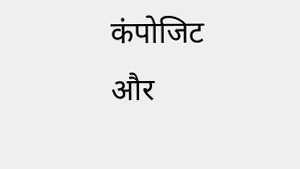कंपोजिट और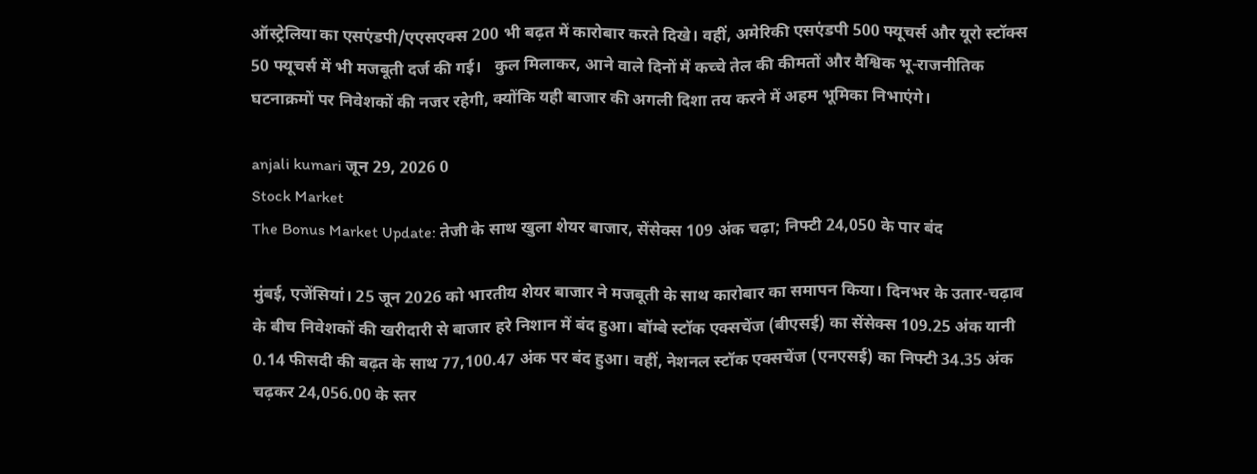ऑस्ट्रेलिया का एसएंडपी/एएसएक्स 200 भी बढ़त में कारोबार करते दिखे। वहीं, अमेरिकी एसएंडपी 500 फ्यूचर्स और यूरो स्टॉक्स 50 फ्यूचर्स में भी मजबूती दर्ज की गई।   कुल मिलाकर, आने वाले दिनों में कच्चे तेल की कीमतों और वैश्विक भू-राजनीतिक घटनाक्रमों पर निवेशकों की नजर रहेगी, क्योंकि यही बाजार की अगली दिशा तय करने में अहम भूमिका निभाएंगे।

anjali kumari जून 29, 2026 0
Stock Market
The Bonus Market Update: तेजी के साथ खुला शेयर बाजार, सेंसेक्स 109 अंक चढ़ा; निफ्टी 24,050 के पार बंद

मुंबई, एजेंसियां। 25 जून 2026 को भारतीय शेयर बाजार ने मजबूती के साथ कारोबार का समापन किया। दिनभर के उतार-चढ़ाव के बीच निवेशकों की खरीदारी से बाजार हरे निशान में बंद हुआ। बॉम्बे स्टॉक एक्सचेंज (बीएसई) का सेंसेक्स 109.25 अंक यानी 0.14 फीसदी की बढ़त के साथ 77,100.47 अंक पर बंद हुआ। वहीं, नेशनल स्टॉक एक्सचेंज (एनएसई) का निफ्टी 34.35 अंक चढ़कर 24,056.00 के स्तर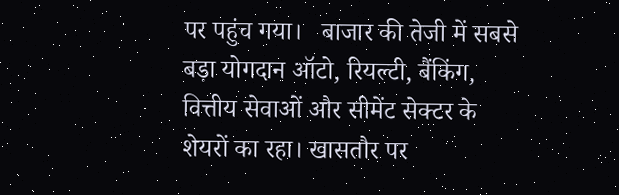पर पहुंच गया।   बाजार की तेजी में सबसे बड़ा योगदान ऑटो, रियल्टी, बैंकिंग, वित्तीय सेवाओं और सीमेंट सेक्टर के शेयरों का रहा। खासतौर पर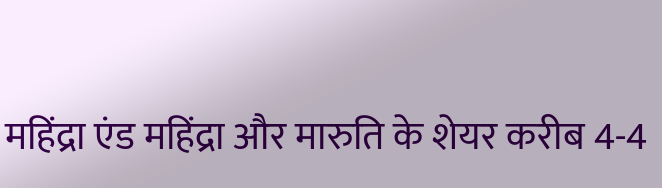महिंद्रा एंड महिंद्रा और मारुति के शेयर करीब 4-4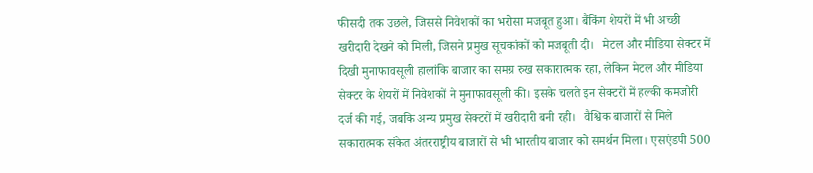फीसदी तक उछले, जिससे निवेशकों का भरोसा मजबूत हुआ। बैंकिंग शेयरों में भी अच्छी खरीदारी देखने को मिली, जिसने प्रमुख सूचकांकों को मजबूती दी।   मेटल और मीडिया सेक्टर में दिखी मुनाफावसूली हालांकि बाजार का समग्र रुख सकारात्मक रहा, लेकिन मेटल और मीडिया सेक्टर के शेयरों में निवेशकों ने मुनाफावसूली की। इसके चलते इन सेक्टरों में हल्की कमजोरी दर्ज की गई, जबकि अन्य प्रमुख सेक्टरों में खरीदारी बनी रही।   वैश्विक बाजारों से मिले सकारात्मक संकेत अंतरराष्ट्रीय बाजारों से भी भारतीय बाजार को समर्थन मिला। एसएंडपी 500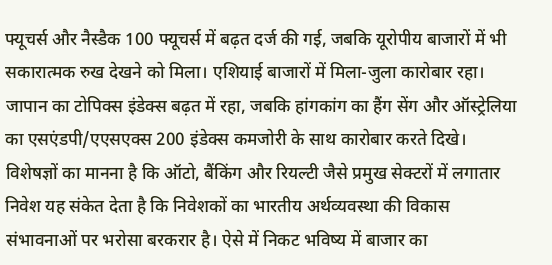फ्यूचर्स और नैस्डैक 100 फ्यूचर्स में बढ़त दर्ज की गई, जबकि यूरोपीय बाजारों में भी सकारात्मक रुख देखने को मिला। एशियाई बाजारों में मिला-जुला कारोबार रहा। जापान का टोपिक्स इंडेक्स बढ़त में रहा, जबकि हांगकांग का हैंग सेंग और ऑस्ट्रेलिया का एसएंडपी/एएसएक्स 200 इंडेक्स कमजोरी के साथ कारोबार करते दिखे।   विशेषज्ञों का मानना है कि ऑटो, बैंकिंग और रियल्टी जैसे प्रमुख सेक्टरों में लगातार निवेश यह संकेत देता है कि निवेशकों का भारतीय अर्थव्यवस्था की विकास संभावनाओं पर भरोसा बरकरार है। ऐसे में निकट भविष्य में बाजार का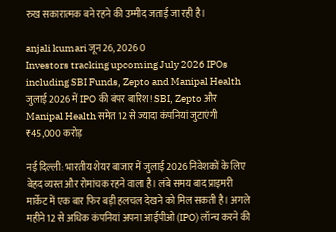रुख सकारात्मक बने रहने की उम्मीद जताई जा रही है।

anjali kumari जून 26, 2026 0
Investors tracking upcoming July 2026 IPOs including SBI Funds, Zepto and Manipal Health
जुलाई 2026 में IPO की बंपर बारिश! SBI, Zepto और Manipal Health समेत 12 से ज्यादा कंपनियां जुटाएंगी ₹45,000 करोड़

नई दिल्ली: भारतीय शेयर बाजार में जुलाई 2026 निवेशकों के लिए बेहद व्यस्त और रोमांचक रहने वाला है। लंबे समय बाद प्राइमरी मार्केट में एक बार फिर बड़ी हलचल देखने को मिल सकती है। अगले महीने 12 से अधिक कंपनियां अपना आईपीओ (IPO) लॉन्च करने की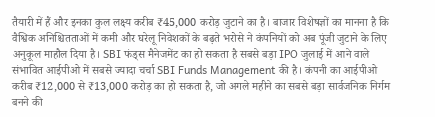तैयारी में हैं और इनका कुल लक्ष्य करीब ₹45,000 करोड़ जुटाने का है। बाजार विशेषज्ञों का मानना है कि वैश्विक अनिश्चितताओं में कमी और घरेलू निवेशकों के बढ़ते भरोसे ने कंपनियों को अब पूंजी जुटाने के लिए अनुकूल माहौल दिया है। SBI फंड्स मैनेजमेंट का हो सकता है सबसे बड़ा IPO जुलाई में आने वाले संभावित आईपीओ में सबसे ज्यादा चर्चा SBI Funds Management की है। कंपनी का आईपीओ करीब ₹12,000 से ₹13,000 करोड़ का हो सकता है, जो अगले महीने का सबसे बड़ा सार्वजनिक निर्गम बनने की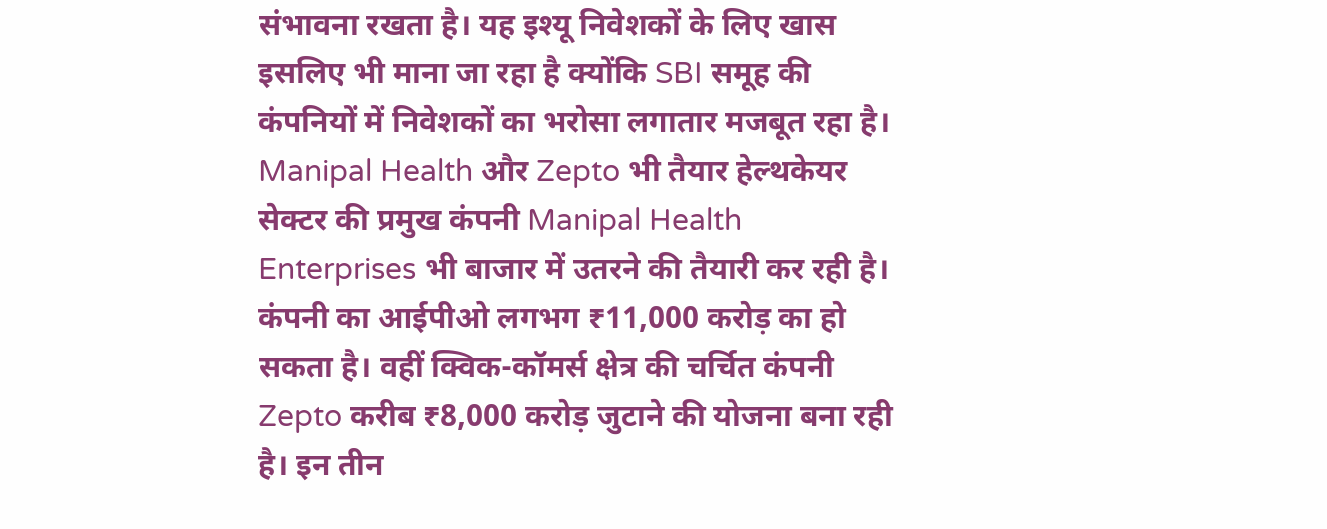संभावना रखता है। यह इश्यू निवेशकों के लिए खास इसलिए भी माना जा रहा है क्योंकि SBI समूह की कंपनियों में निवेशकों का भरोसा लगातार मजबूत रहा है। Manipal Health और Zepto भी तैयार हेल्थकेयर सेक्टर की प्रमुख कंपनी Manipal Health Enterprises भी बाजार में उतरने की तैयारी कर रही है। कंपनी का आईपीओ लगभग ₹11,000 करोड़ का हो सकता है। वहीं क्विक-कॉमर्स क्षेत्र की चर्चित कंपनी Zepto करीब ₹8,000 करोड़ जुटाने की योजना बना रही है। इन तीन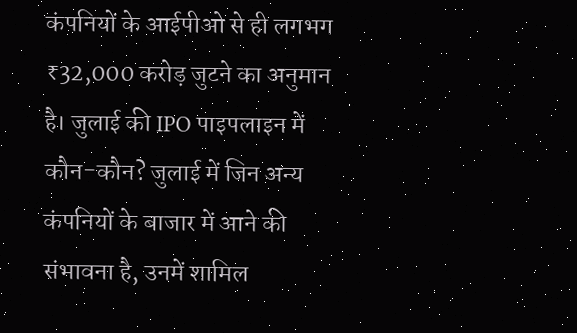कंपनियों के आईपीओ से ही लगभग ₹32,000 करोड़ जुटने का अनुमान है। जुलाई की IPO पाइपलाइन में कौन-कौन? जुलाई में जिन अन्य कंपनियों के बाजार में आने की संभावना है, उनमें शामिल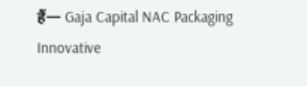हैं— Gaja Capital NAC Packaging Innovative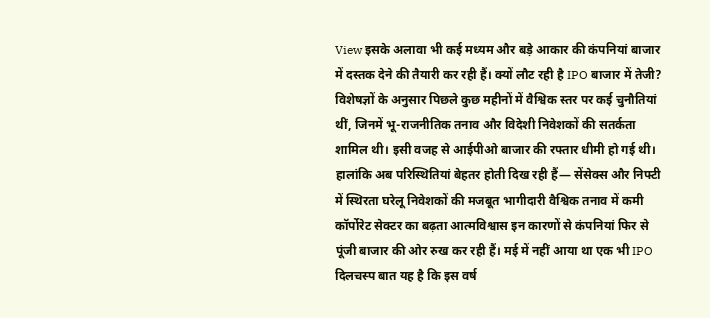View इसके अलावा भी कई मध्यम और बड़े आकार की कंपनियां बाजार में दस्तक देने की तैयारी कर रही हैं। क्यों लौट रही है IPO बाजार में तेजी? विशेषज्ञों के अनुसार पिछले कुछ महीनों में वैश्विक स्तर पर कई चुनौतियां थीं, जिनमें भू-राजनीतिक तनाव और विदेशी निवेशकों की सतर्कता शामिल थी। इसी वजह से आईपीओ बाजार की रफ्तार धीमी हो गई थी। हालांकि अब परिस्थितियां बेहतर होती दिख रही हैं— सेंसेक्स और निफ्टी में स्थिरता घरेलू निवेशकों की मजबूत भागीदारी वैश्विक तनाव में कमी कॉर्पोरेट सेक्टर का बढ़ता आत्मविश्वास इन कारणों से कंपनियां फिर से पूंजी बाजार की ओर रुख कर रही हैं। मई में नहीं आया था एक भी IPO दिलचस्प बात यह है कि इस वर्ष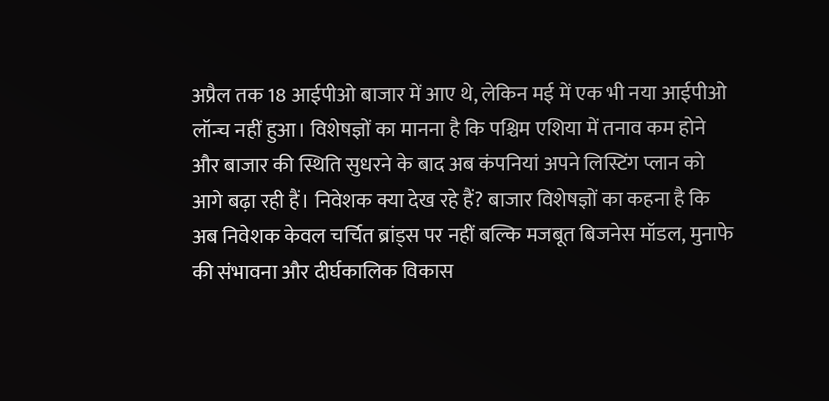अप्रैल तक 18 आईपीओ बाजार में आए थे, लेकिन मई में एक भी नया आईपीओ लॉन्च नहीं हुआ। विशेषज्ञों का मानना है कि पश्चिम एशिया में तनाव कम होने और बाजार की स्थिति सुधरने के बाद अब कंपनियां अपने लिस्टिंग प्लान को आगे बढ़ा रही हैं। निवेशक क्या देख रहे हैं? बाजार विशेषज्ञों का कहना है कि अब निवेशक केवल चर्चित ब्रांड्स पर नहीं बल्कि मजबूत बिजनेस मॉडल, मुनाफे की संभावना और दीर्घकालिक विकास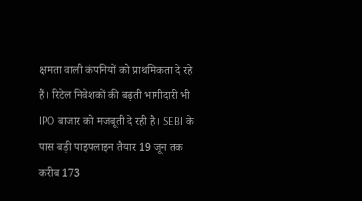क्षमता वाली कंपनियों को प्राथमिकता दे रहे हैं। रिटेल निवेशकों की बढ़ती भागीदारी भी IPO बाजार को मजबूती दे रही है। SEBI के पास बड़ी पाइपलाइन तैयार 19 जून तक करीब 173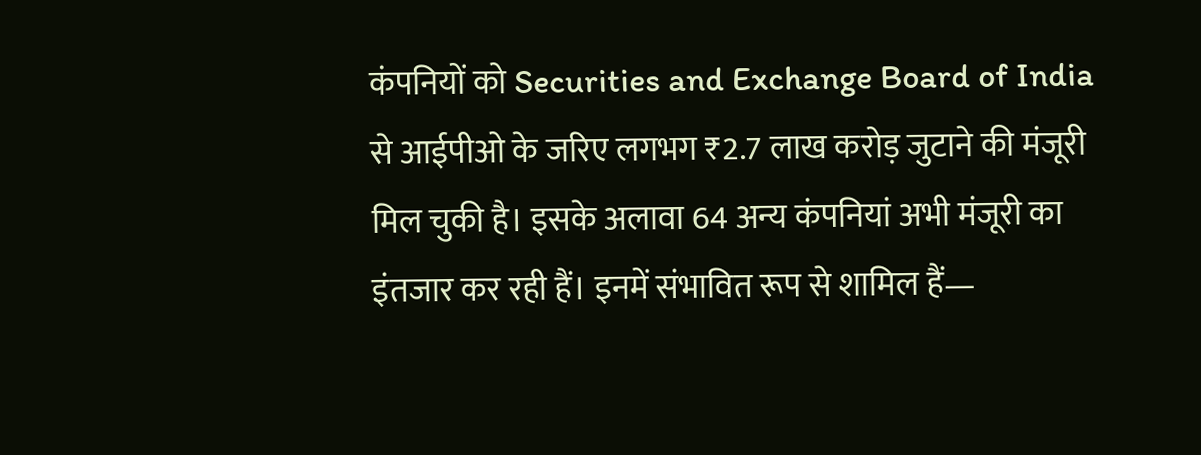कंपनियों को Securities and Exchange Board of India से आईपीओ के जरिए लगभग ₹2.7 लाख करोड़ जुटाने की मंजूरी मिल चुकी है। इसके अलावा 64 अन्य कंपनियां अभी मंजूरी का इंतजार कर रही हैं। इनमें संभावित रूप से शामिल हैं—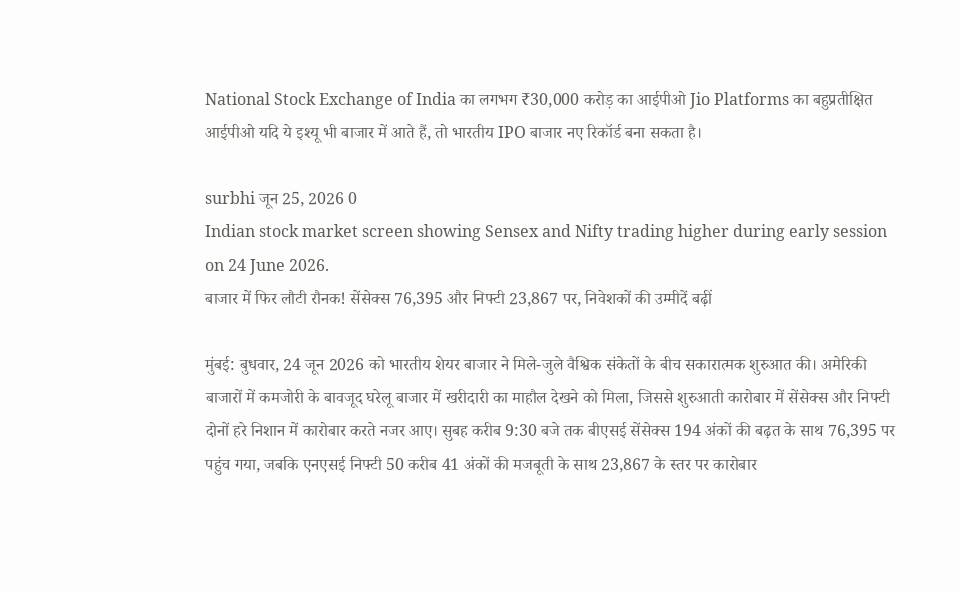National Stock Exchange of India का लगभग ₹30,000 करोड़ का आईपीओ Jio Platforms का बहुप्रतीक्षित आईपीओ यदि ये इश्यू भी बाजार में आते हैं, तो भारतीय IPO बाजार नए रिकॉर्ड बना सकता है।

surbhi जून 25, 2026 0
Indian stock market screen showing Sensex and Nifty trading higher during early session on 24 June 2026.
बाजार में फिर लौटी रौनक! सेंसेक्स 76,395 और निफ्टी 23,867 पर, निवेशकों की उम्मीदें बढ़ीं

मुंबई: बुधवार, 24 जून 2026 को भारतीय शेयर बाजार ने मिले-जुले वैश्विक संकेतों के बीच सकारात्मक शुरुआत की। अमेरिकी बाजारों में कमजोरी के बावजूद घरेलू बाजार में खरीदारी का माहौल देखने को मिला, जिससे शुरुआती कारोबार में सेंसेक्स और निफ्टी दोनों हरे निशान में कारोबार करते नजर आए। सुबह करीब 9:30 बजे तक बीएसई सेंसेक्स 194 अंकों की बढ़त के साथ 76,395 पर पहुंच गया, जबकि एनएसई निफ्टी 50 करीब 41 अंकों की मजबूती के साथ 23,867 के स्तर पर कारोबार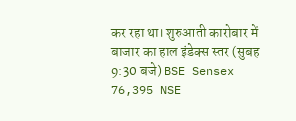कर रहा था। शुरुआती कारोबार में बाजार का हाल इंडेक्स स्तर (सुबह 9:30 बजे) BSE Sensex 76,395 NSE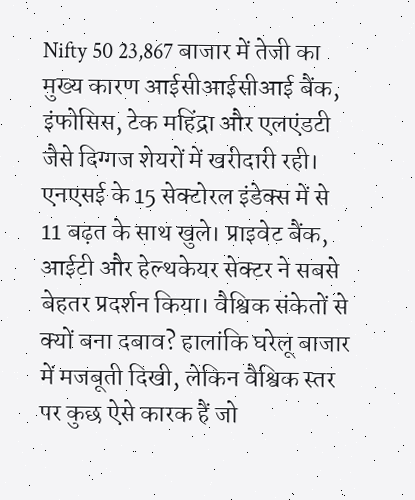Nifty 50 23,867 बाजार में तेजी का मुख्य कारण आईसीआईसीआई बैंक, इंफोसिस, टेक महिंद्रा और एलएंडटी जैसे दिग्गज शेयरों में खरीदारी रही। एनएसई के 15 सेक्टोरल इंडेक्स में से 11 बढ़त के साथ खुले। प्राइवेट बैंक, आईटी और हेल्थकेयर सेक्टर ने सबसे बेहतर प्रदर्शन किया। वैश्विक संकेतों से क्यों बना दबाव? हालांकि घरेलू बाजार में मजबूती दिखी, लेकिन वैश्विक स्तर पर कुछ ऐसे कारक हैं जो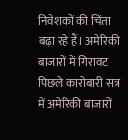निवेशकों की चिंता बढ़ा रहे हैं। अमेरिकी बाजारों में गिरावट पिछले कारोबारी सत्र में अमेरिकी बाजारों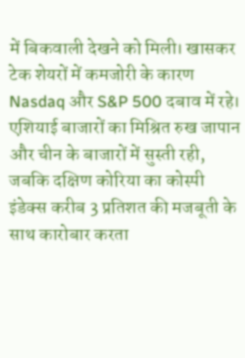में बिकवाली देखने को मिली। खासकर टेक शेयरों में कमजोरी के कारण Nasdaq और S&P 500 दबाव में रहे। एशियाई बाजारों का मिश्रित रुख जापान और चीन के बाजारों में सुस्ती रही, जबकि दक्षिण कोरिया का कोस्पी इंडेक्स करीब 3 प्रतिशत की मजबूती के साथ कारोबार करता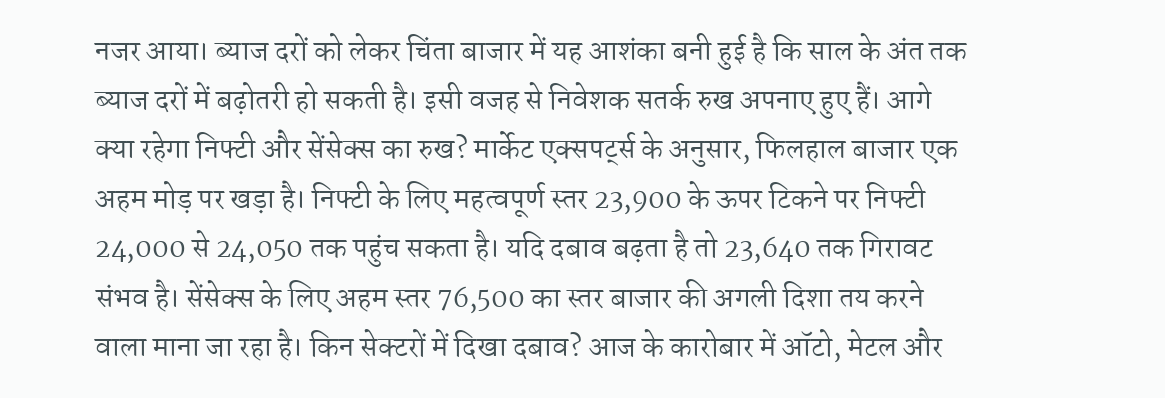नजर आया। ब्याज दरों को लेकर चिंता बाजार में यह आशंका बनी हुई है कि साल के अंत तक ब्याज दरों में बढ़ोतरी हो सकती है। इसी वजह से निवेशक सतर्क रुख अपनाए हुए हैं। आगे क्या रहेगा निफ्टी और सेंसेक्स का रुख? मार्केट एक्सपर्ट्स के अनुसार, फिलहाल बाजार एक अहम मोड़ पर खड़ा है। निफ्टी के लिए महत्वपूर्ण स्तर 23,900 के ऊपर टिकने पर निफ्टी 24,000 से 24,050 तक पहुंच सकता है। यदि दबाव बढ़ता है तो 23,640 तक गिरावट संभव है। सेंसेक्स के लिए अहम स्तर 76,500 का स्तर बाजार की अगली दिशा तय करने वाला माना जा रहा है। किन सेक्टरों में दिखा दबाव? आज के कारोबार में ऑटो, मेटल और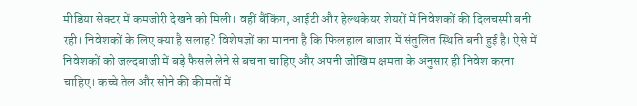मीडिया सेक्टर में कमजोरी देखने को मिली। वहीं बैंकिंग, आईटी और हेल्थकेयर शेयरों में निवेशकों की दिलचस्पी बनी रही। निवेशकों के लिए क्या है सलाह? विशेषज्ञों का मानना है कि फिलहाल बाजार में संतुलित स्थिति बनी हुई है। ऐसे में निवेशकों को जल्दबाजी में बड़े फैसले लेने से बचना चाहिए और अपनी जोखिम क्षमता के अनुसार ही निवेश करना चाहिए। कच्चे तेल और सोने की कीमतों में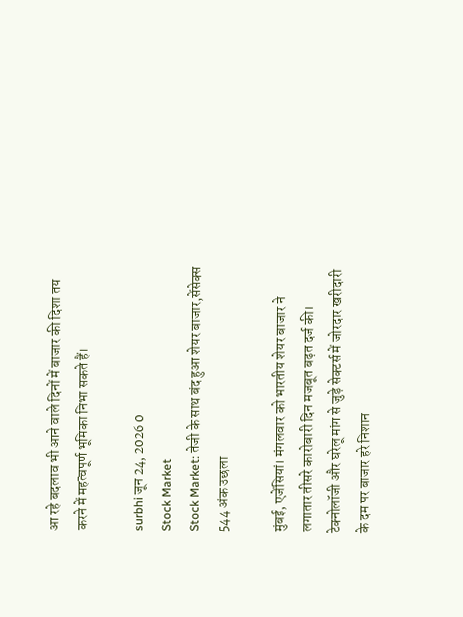आ रहे बदलाव भी आने वाले दिनों में बाजार की दिशा तय करने में महत्वपूर्ण भूमिका निभा सकते हैं।

surbhi जून 24, 2026 0
Stock Market
Stock Market: तेजी के साथ बंद हुआ शेयर बाजार,सेंसेक्स 544 अंक उछला

मुंबई, एजेंसियां। मंगलवार को भारतीय शेयर बाजार ने लगातार तीसरे कारोबारी दिन मजबूत बढ़त दर्ज की। टेक्नोलॉजी और घरेलू मांग से जुड़े सेक्टर्स में जोरदार खरीदारी के दम पर बाजार हरे निशान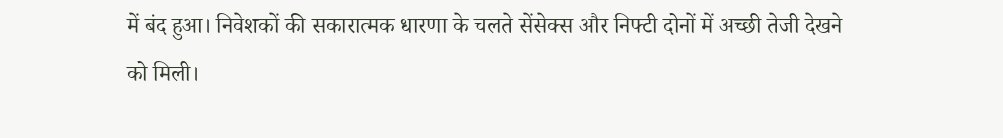में बंद हुआ। निवेशकों की सकारात्मक धारणा के चलते सेंसेक्स और निफ्टी दोनों में अच्छी तेजी देखने को मिली।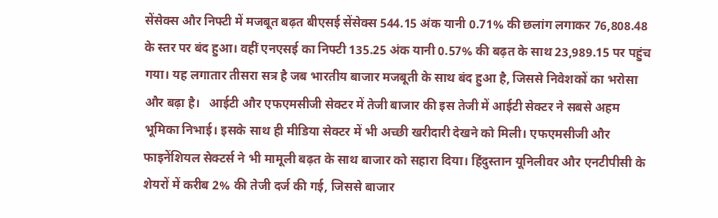सेंसेक्स और निफ्टी में मजबूत बढ़त बीएसई सेंसेक्स 544.15 अंक यानी 0.71% की छलांग लगाकर 76,808.48 के स्तर पर बंद हुआ। वहीं एनएसई का निफ्टी 135.25 अंक यानी 0.57% की बढ़त के साथ 23,989.15 पर पहुंच गया। यह लगातार तीसरा सत्र है जब भारतीय बाजार मजबूती के साथ बंद हुआ है, जिससे निवेशकों का भरोसा और बढ़ा है।   आईटी और एफएमसीजी सेक्टर में तेजी बाजार की इस तेजी में आईटी सेक्टर ने सबसे अहम भूमिका निभाई। इसके साथ ही मीडिया सेक्टर में भी अच्छी खरीदारी देखने को मिली। एफएमसीजी और फाइनेंशियल सेक्टर्स ने भी मामूली बढ़त के साथ बाजार को सहारा दिया। हिंदुस्तान यूनिलीवर और एनटीपीसी के शेयरों में करीब 2% की तेजी दर्ज की गई, जिससे बाजार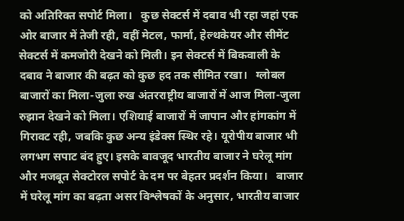को अतिरिक्त सपोर्ट मिला।   कुछ सेक्टर्स में दबाव भी रहा जहां एक ओर बाजार में तेजी रही, वहीं मेटल, फार्मा, हेल्थकेयर और सीमेंट सेक्टर्स में कमजोरी देखने को मिली। इन सेक्टर्स में बिकवाली के दबाव ने बाजार की बढ़त को कुछ हद तक सीमित रखा।   ग्लोबल बाजारों का मिला-जुला रुख अंतरराष्ट्रीय बाजारों में आज मिला-जुला रुझान देखने को मिला। एशियाई बाजारों में जापान और हांगकांग में गिरावट रही, जबकि कुछ अन्य इंडेक्स स्थिर रहे। यूरोपीय बाजार भी लगभग सपाट बंद हुए। इसके बावजूद भारतीय बाजार ने घरेलू मांग और मजबूत सेक्टोरल सपोर्ट के दम पर बेहतर प्रदर्शन किया।   बाजार में घरेलू मांग का बढ़ता असर विश्लेषकों के अनुसार, भारतीय बाजार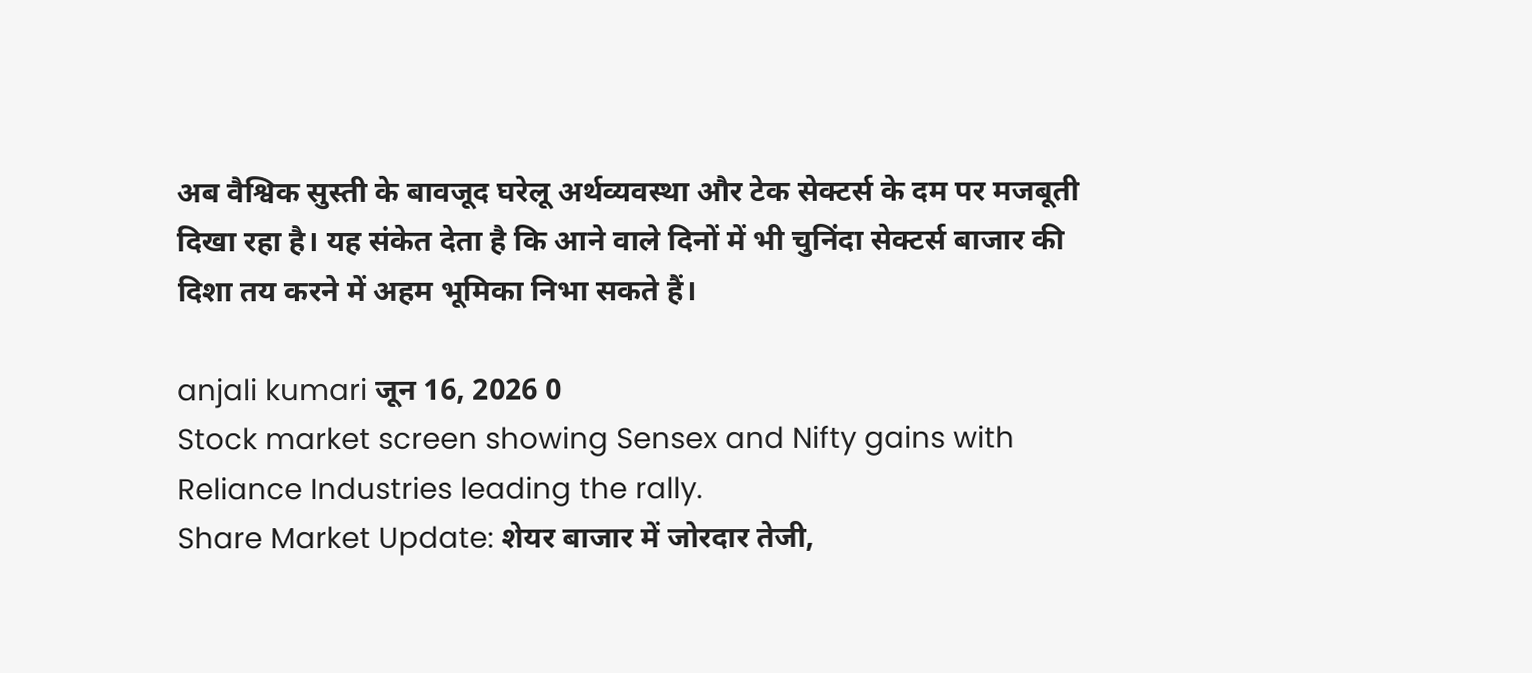अब वैश्विक सुस्ती के बावजूद घरेलू अर्थव्यवस्था और टेक सेक्टर्स के दम पर मजबूती दिखा रहा है। यह संकेत देता है कि आने वाले दिनों में भी चुनिंदा सेक्टर्स बाजार की दिशा तय करने में अहम भूमिका निभा सकते हैं।

anjali kumari जून 16, 2026 0
Stock market screen showing Sensex and Nifty gains with Reliance Industries leading the rally.
Share Market Update: शेयर बाजार में जोरदार तेजी,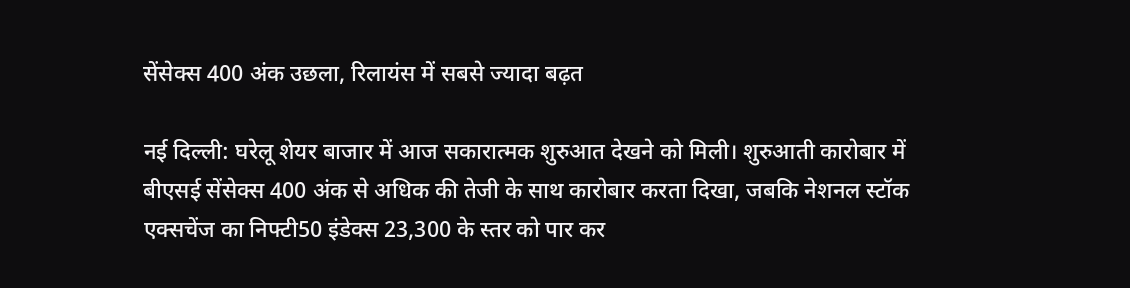सेंसेक्स 400 अंक उछला, रिलायंस में सबसे ज्यादा बढ़त

नई दिल्ली: घरेलू शेयर बाजार में आज सकारात्मक शुरुआत देखने को मिली। शुरुआती कारोबार में बीएसई सेंसेक्स 400 अंक से अधिक की तेजी के साथ कारोबार करता दिखा, जबकि नेशनल स्टॉक एक्सचेंज का निफ्टी50 इंडेक्स 23,300 के स्तर को पार कर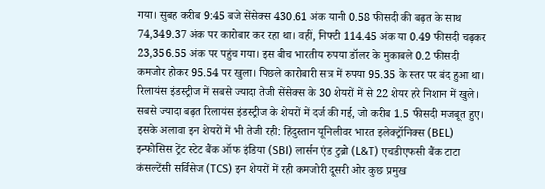गया। सुबह करीब 9:45 बजे सेंसेक्स 430.61 अंक यानी 0.58 फीसदी की बढ़त के साथ 74,349.37 अंक पर कारोबार कर रहा था। वहीं, निफ्टी 114.45 अंक या 0.49 फीसदी चढ़कर 23,356.55 अंक पर पहुंच गया। इस बीच भारतीय रुपया डॉलर के मुकाबले 0.2 फीसदी कमजोर होकर 95.54 पर खुला। पिछले कारोबारी सत्र में रुपया 95.35 के स्तर पर बंद हुआ था। रिलायंस इंडस्ट्रीज में सबसे ज्यादा तेजी सेंसेक्स के 30 शेयरों में से 22 शेयर हरे निशान में खुले। सबसे ज्यादा बढ़त रिलायंस इंडस्ट्रीज के शेयरों में दर्ज की गई, जो करीब 1.5 फीसदी मजबूत हुए। इसके अलावा इन शेयरों में भी तेजी रही: हिंदुस्तान यूनिलीवर भारत इलेक्ट्रॉनिक्स (BEL) इन्फोसिस ट्रेंट स्टेट बैंक ऑफ इंडिया (SBI) लार्सन एंड टुब्रो (L&T) एचडीएफसी बैंक टाटा कंसल्टेंसी सर्विसेज (TCS) इन शेयरों में रही कमजोरी दूसरी ओर कुछ प्रमुख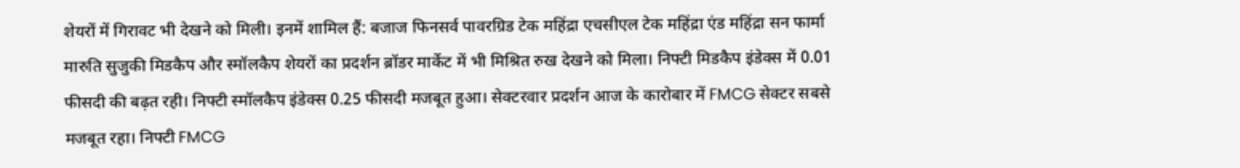शेयरों में गिरावट भी देखने को मिली। इनमें शामिल हैं: बजाज फिनसर्व पावरग्रिड टेक महिंद्रा एचसीएल टेक महिंद्रा एंड महिंद्रा सन फार्मा मारुति सुजुकी मिडकैप और स्मॉलकैप शेयरों का प्रदर्शन ब्रॉडर मार्केट में भी मिश्रित रुख देखने को मिला। निफ्टी मिडकैप इंडेक्स में 0.01 फीसदी की बढ़त रही। निफ्टी स्मॉलकैप इंडेक्स 0.25 फीसदी मजबूत हुआ। सेक्टरवार प्रदर्शन आज के कारोबार में FMCG सेक्टर सबसे मजबूत रहा। निफ्टी FMCG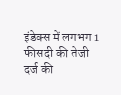इंडेक्स में लगभग 1 फीसदी की तेजी दर्ज की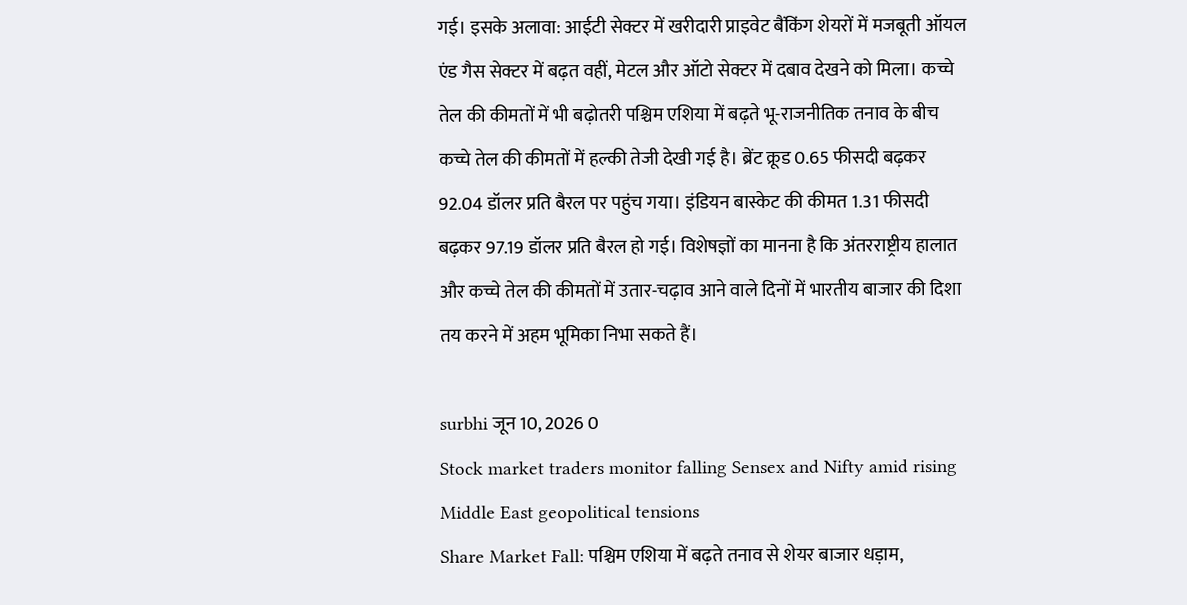गई। इसके अलावा: आईटी सेक्टर में खरीदारी प्राइवेट बैंकिंग शेयरों में मजबूती ऑयल एंड गैस सेक्टर में बढ़त वहीं, मेटल और ऑटो सेक्टर में दबाव देखने को मिला। कच्चे तेल की कीमतों में भी बढ़ोतरी पश्चिम एशिया में बढ़ते भू-राजनीतिक तनाव के बीच कच्चे तेल की कीमतों में हल्की तेजी देखी गई है। ब्रेंट क्रूड 0.65 फीसदी बढ़कर 92.04 डॉलर प्रति बैरल पर पहुंच गया। इंडियन बास्केट की कीमत 1.31 फीसदी बढ़कर 97.19 डॉलर प्रति बैरल हो गई। विशेषज्ञों का मानना है कि अंतरराष्ट्रीय हालात और कच्चे तेल की कीमतों में उतार-चढ़ाव आने वाले दिनों में भारतीय बाजार की दिशा तय करने में अहम भूमिका निभा सकते हैं।

surbhi जून 10, 2026 0
Stock market traders monitor falling Sensex and Nifty amid rising Middle East geopolitical tensions
Share Market Fall: पश्चिम एशिया में बढ़ते तनाव से शेयर बाजार धड़ाम,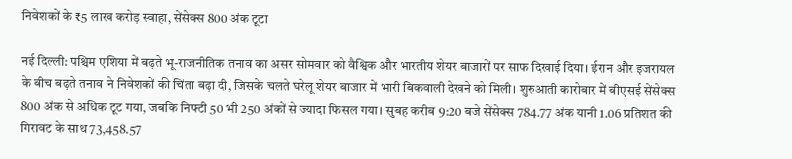निवेशकों के ₹5 लाख करोड़ स्वाहा, सेंसेक्स 800 अंक टूटा

नई दिल्ली: पश्चिम एशिया में बढ़ते भू-राजनीतिक तनाव का असर सोमवार को वैश्विक और भारतीय शेयर बाजारों पर साफ दिखाई दिया। ईरान और इजरायल के बीच बढ़ते तनाव ने निवेशकों की चिंता बढ़ा दी, जिसके चलते घरेलू शेयर बाजार में भारी बिकवाली देखने को मिली। शुरुआती कारोबार में बीएसई सेंसेक्स 800 अंक से अधिक टूट गया, जबकि निफ्टी 50 भी 250 अंकों से ज्यादा फिसल गया। सुबह करीब 9:20 बजे सेंसेक्स 784.77 अंक यानी 1.06 प्रतिशत की गिरावट के साथ 73,458.57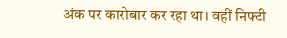अंक पर कारोबार कर रहा था। वहीं निफ्टी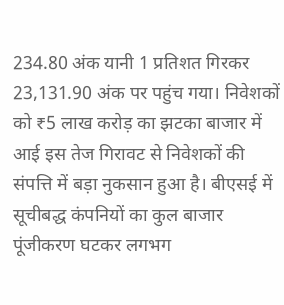234.80 अंक यानी 1 प्रतिशत गिरकर 23,131.90 अंक पर पहुंच गया। निवेशकों को ₹5 लाख करोड़ का झटका बाजार में आई इस तेज गिरावट से निवेशकों की संपत्ति में बड़ा नुकसान हुआ है। बीएसई में सूचीबद्ध कंपनियों का कुल बाजार पूंजीकरण घटकर लगभग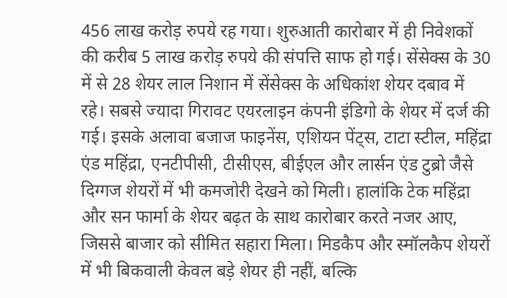456 लाख करोड़ रुपये रह गया। शुरुआती कारोबार में ही निवेशकों की करीब 5 लाख करोड़ रुपये की संपत्ति साफ हो गई। सेंसेक्स के 30 में से 28 शेयर लाल निशान में सेंसेक्स के अधिकांश शेयर दबाव में रहे। सबसे ज्यादा गिरावट एयरलाइन कंपनी इंडिगो के शेयर में दर्ज की गई। इसके अलावा बजाज फाइनेंस, एशियन पेंट्स, टाटा स्टील, महिंद्रा एंड महिंद्रा, एनटीपीसी, टीसीएस, बीईएल और लार्सन एंड टुब्रो जैसे दिग्गज शेयरों में भी कमजोरी देखने को मिली। हालांकि टेक महिंद्रा और सन फार्मा के शेयर बढ़त के साथ कारोबार करते नजर आए, जिससे बाजार को सीमित सहारा मिला। मिडकैप और स्मॉलकैप शेयरों में भी बिकवाली केवल बड़े शेयर ही नहीं, बल्कि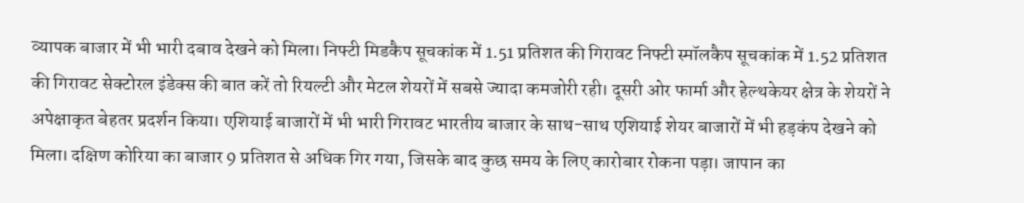व्यापक बाजार में भी भारी दबाव देखने को मिला। निफ्टी मिडकैप सूचकांक में 1.51 प्रतिशत की गिरावट निफ्टी स्मॉलकैप सूचकांक में 1.52 प्रतिशत की गिरावट सेक्टोरल इंडेक्स की बात करें तो रियल्टी और मेटल शेयरों में सबसे ज्यादा कमजोरी रही। दूसरी ओर फार्मा और हेल्थकेयर क्षेत्र के शेयरों ने अपेक्षाकृत बेहतर प्रदर्शन किया। एशियाई बाजारों में भी भारी गिरावट भारतीय बाजार के साथ-साथ एशियाई शेयर बाजारों में भी हड़कंप देखने को मिला। दक्षिण कोरिया का बाजार 9 प्रतिशत से अधिक गिर गया, जिसके बाद कुछ समय के लिए कारोबार रोकना पड़ा। जापान का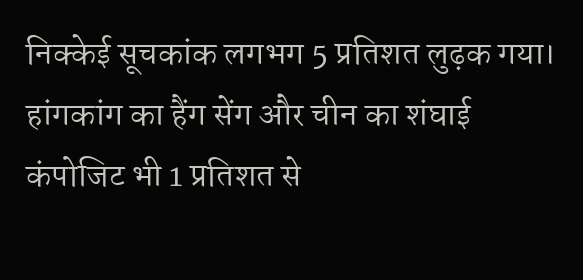निक्केई सूचकांक लगभग 5 प्रतिशत लुढ़क गया। हांगकांग का हैंग सेंग और चीन का शंघाई कंपोजिट भी 1 प्रतिशत से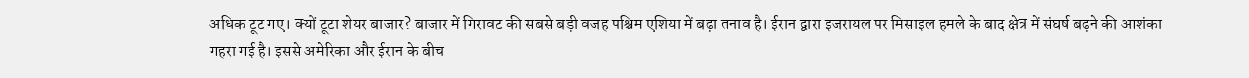अधिक टूट गए। क्यों टूटा शेयर बाजार? बाजार में गिरावट की सबसे बड़ी वजह पश्चिम एशिया में बढ़ा तनाव है। ईरान द्वारा इजरायल पर मिसाइल हमले के बाद क्षेत्र में संघर्ष बढ़ने की आशंका गहरा गई है। इससे अमेरिका और ईरान के बीच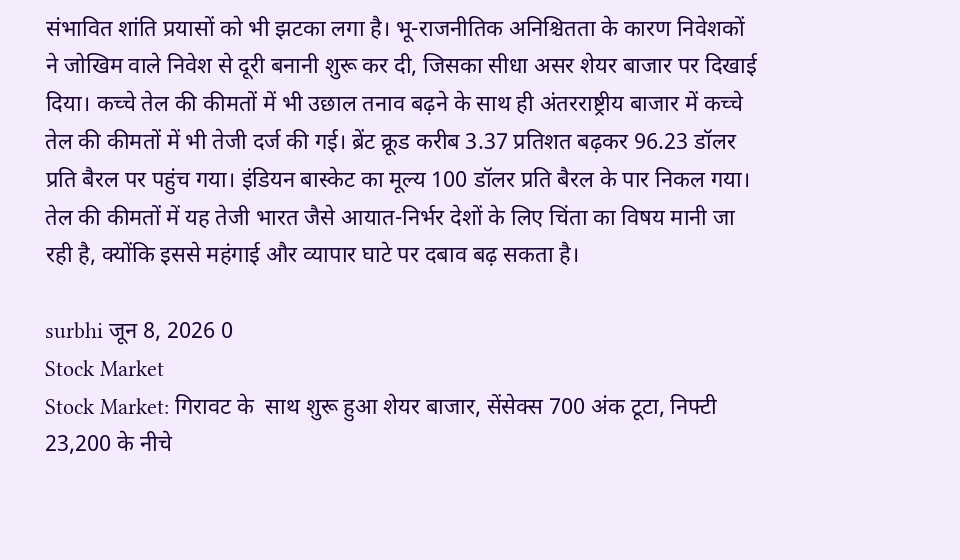संभावित शांति प्रयासों को भी झटका लगा है। भू-राजनीतिक अनिश्चितता के कारण निवेशकों ने जोखिम वाले निवेश से दूरी बनानी शुरू कर दी, जिसका सीधा असर शेयर बाजार पर दिखाई दिया। कच्चे तेल की कीमतों में भी उछाल तनाव बढ़ने के साथ ही अंतरराष्ट्रीय बाजार में कच्चे तेल की कीमतों में भी तेजी दर्ज की गई। ब्रेंट क्रूड करीब 3.37 प्रतिशत बढ़कर 96.23 डॉलर प्रति बैरल पर पहुंच गया। इंडियन बास्केट का मूल्य 100 डॉलर प्रति बैरल के पार निकल गया। तेल की कीमतों में यह तेजी भारत जैसे आयात-निर्भर देशों के लिए चिंता का विषय मानी जा रही है, क्योंकि इससे महंगाई और व्यापार घाटे पर दबाव बढ़ सकता है।

surbhi जून 8, 2026 0
Stock Market
Stock Market: गिरावट के  साथ शुरू हुआ शेयर बाजार, सेंसेक्स 700 अंक टूटा, निफ्टी 23,200 के नीचे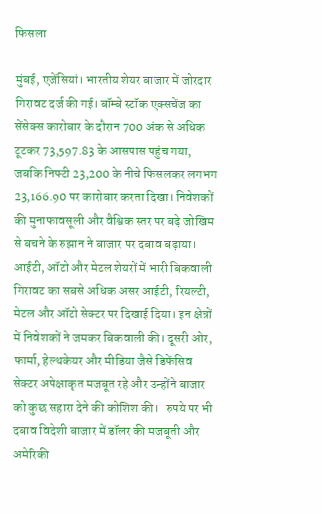फिसला

मुंबई, एजेंसियां। भारतीय शेयर बाजार में जोरदार गिरावट दर्ज की गई। बॉम्बे स्टॉक एक्सचेंज का सेंसेक्स कारोबार के दौरान 700 अंक से अधिक टूटकर 73,597.83 के आसपास पहुंच गया, जबकि निफ्टी 23,200 के नीचे फिसलकर लगभग 23,166.90 पर कारोबार करता दिखा। निवेशकों की मुनाफावसूली और वैश्विक स्तर पर बढ़े जोखिम से बचने के रुझान ने बाजार पर दबाव बढ़ाया।   आईटी, ऑटो और मेटल शेयरों में भारी बिकवाली गिरावट का सबसे अधिक असर आईटी, रियल्टी, मेटल और ऑटो सेक्टर पर दिखाई दिया। इन क्षेत्रों में निवेशकों ने जमकर बिकवाली की। दूसरी ओर, फार्मा, हेल्थकेयर और मीडिया जैसे डिफेंसिव सेक्टर अपेक्षाकृत मजबूत रहे और उन्होंने बाजार को कुछ सहारा देने की कोशिश की।   रुपये पर भी दबाव विदेशी बाजार में डॉलर की मजबूती और अमेरिकी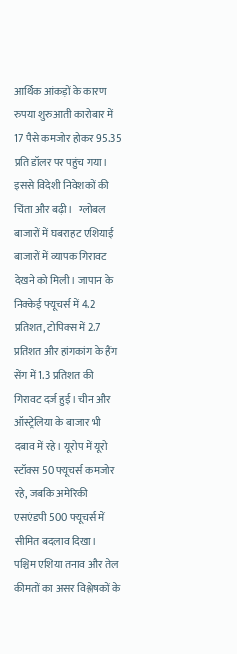आर्थिक आंकड़ों के कारण रुपया शुरुआती कारोबार में 17 पैसे कमजोर होकर 95.35 प्रति डॉलर पर पहुंच गया। इससे विदेशी निवेशकों की चिंता और बढ़ी।   ग्लोबल बाजारों में घबराहट एशियाई बाजारों में व्यापक गिरावट देखने को मिली। जापान के निक्केई फ्यूचर्स में 4.2 प्रतिशत, टोपिक्स में 2.7 प्रतिशत और हांगकांग के हैंग सेंग में 1.3 प्रतिशत की गिरावट दर्ज हुई। चीन और ऑस्ट्रेलिया के बाजार भी दबाव में रहे। यूरोप में यूरो स्टॉक्स 50 फ्यूचर्स कमजोर रहे, जबकि अमेरिकी एसएंडपी 500 फ्यूचर्स में सीमित बदलाव दिखा।   पश्चिम एशिया तनाव और तेल कीमतों का असर विश्लेषकों के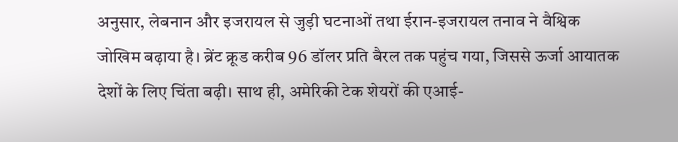अनुसार, लेबनान और इजरायल से जुड़ी घटनाओं तथा ईरान-इजरायल तनाव ने वैश्विक जोखिम बढ़ाया है। ब्रेंट क्रूड करीब 96 डॉलर प्रति बैरल तक पहुंच गया, जिससे ऊर्जा आयातक देशों के लिए चिंता बढ़ी। साथ ही, अमेरिकी टेक शेयरों की एआई-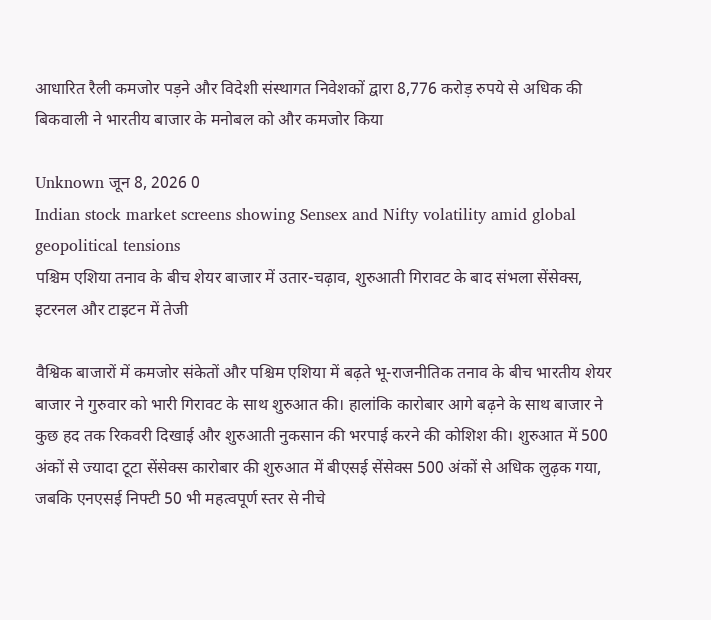आधारित रैली कमजोर पड़ने और विदेशी संस्थागत निवेशकों द्वारा 8,776 करोड़ रुपये से अधिक की बिकवाली ने भारतीय बाजार के मनोबल को और कमजोर किया

Unknown जून 8, 2026 0
Indian stock market screens showing Sensex and Nifty volatility amid global geopolitical tensions
पश्चिम एशिया तनाव के बीच शेयर बाजार में उतार-चढ़ाव, शुरुआती गिरावट के बाद संभला सेंसेक्स, इटरनल और टाइटन में तेजी

वैश्विक बाजारों में कमजोर संकेतों और पश्चिम एशिया में बढ़ते भू-राजनीतिक तनाव के बीच भारतीय शेयर बाजार ने गुरुवार को भारी गिरावट के साथ शुरुआत की। हालांकि कारोबार आगे बढ़ने के साथ बाजार ने कुछ हद तक रिकवरी दिखाई और शुरुआती नुकसान की भरपाई करने की कोशिश की। शुरुआत में 500 अंकों से ज्यादा टूटा सेंसेक्स कारोबार की शुरुआत में बीएसई सेंसेक्स 500 अंकों से अधिक लुढ़क गया, जबकि एनएसई निफ्टी 50 भी महत्वपूर्ण स्तर से नीचे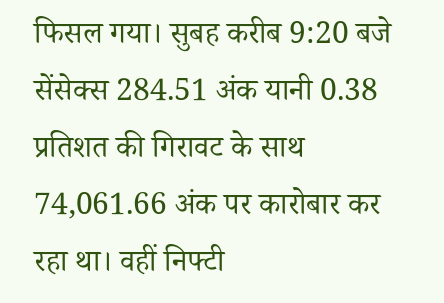फिसल गया। सुबह करीब 9:20 बजे सेंसेक्स 284.51 अंक यानी 0.38 प्रतिशत की गिरावट के साथ 74,061.66 अंक पर कारोबार कर रहा था। वहीं निफ्टी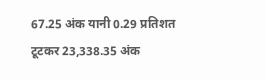67.25 अंक यानी 0.29 प्रतिशत टूटकर 23,338.35 अंक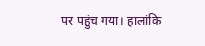पर पहुंच गया। हालांकि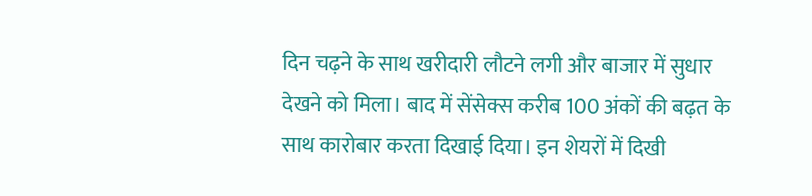दिन चढ़ने के साथ खरीदारी लौटने लगी और बाजार में सुधार देखने को मिला। बाद में सेंसेक्स करीब 100 अंकों की बढ़त के साथ कारोबार करता दिखाई दिया। इन शेयरों में दिखी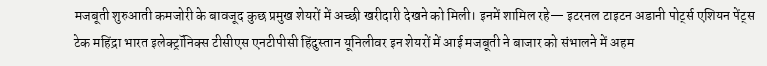मजबूती शुरुआती कमजोरी के बावजूद कुछ प्रमुख शेयरों में अच्छी खरीदारी देखने को मिली। इनमें शामिल रहे— इटरनल टाइटन अडानी पोर्ट्स एशियन पेंट्स टेक महिंद्रा भारत इलेक्ट्रॉनिक्स टीसीएस एनटीपीसी हिंदुस्तान यूनिलीवर इन शेयरों में आई मजबूती ने बाजार को संभालने में अहम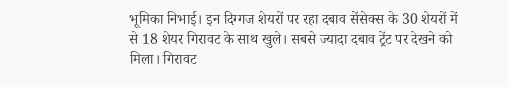भूमिका निभाई। इन दिग्गज शेयरों पर रहा दबाव सेंसेक्स के 30 शेयरों में से 18 शेयर गिरावट के साथ खुले। सबसे ज्यादा दबाव ट्रेंट पर देखने को मिला। गिरावट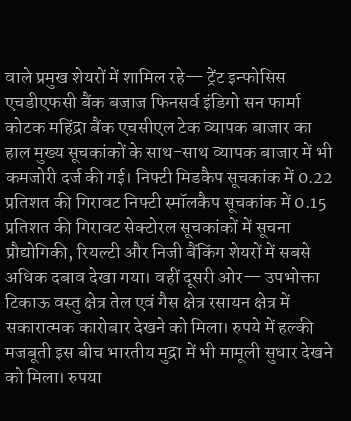वाले प्रमुख शेयरों में शामिल रहे— ट्रेंट इन्फोसिस एचडीएफसी बैंक बजाज फिनसर्व इंडिगो सन फार्मा कोटक महिंद्रा बैंक एचसीएल टेक व्यापक बाजार का हाल मुख्य सूचकांकों के साथ-साथ व्यापक बाजार में भी कमजोरी दर्ज की गई। निफ्टी मिडकैप सूचकांक में 0.22 प्रतिशत की गिरावट निफ्टी स्मॉलकैप सूचकांक में 0.15 प्रतिशत की गिरावट सेक्टोरल सूचकांकों में सूचना प्रौद्योगिकी, रियल्टी और निजी बैंकिंग शेयरों में सबसे अधिक दबाव देखा गया। वहीं दूसरी ओर— उपभोक्ता टिकाऊ वस्तु क्षेत्र तेल एवं गैस क्षेत्र रसायन क्षेत्र में सकारात्मक कारोबार देखने को मिला। रुपये में हल्की मजबूती इस बीच भारतीय मुद्रा में भी मामूली सुधार देखने को मिला। रुपया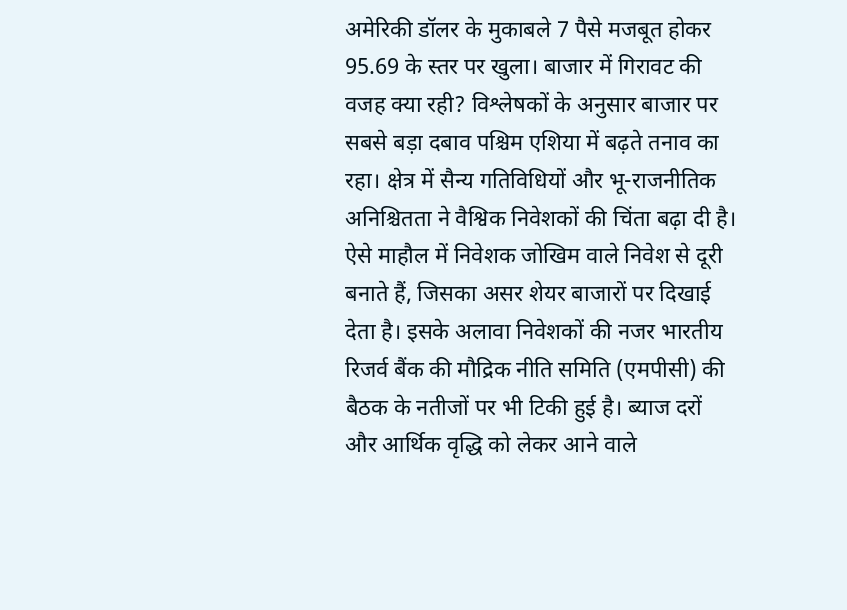अमेरिकी डॉलर के मुकाबले 7 पैसे मजबूत होकर 95.69 के स्तर पर खुला। बाजार में गिरावट की वजह क्या रही? विश्लेषकों के अनुसार बाजार पर सबसे बड़ा दबाव पश्चिम एशिया में बढ़ते तनाव का रहा। क्षेत्र में सैन्य गतिविधियों और भू-राजनीतिक अनिश्चितता ने वैश्विक निवेशकों की चिंता बढ़ा दी है। ऐसे माहौल में निवेशक जोखिम वाले निवेश से दूरी बनाते हैं, जिसका असर शेयर बाजारों पर दिखाई देता है। इसके अलावा निवेशकों की नजर भारतीय रिजर्व बैंक की मौद्रिक नीति समिति (एमपीसी) की बैठक के नतीजों पर भी टिकी हुई है। ब्याज दरों और आर्थिक वृद्धि को लेकर आने वाले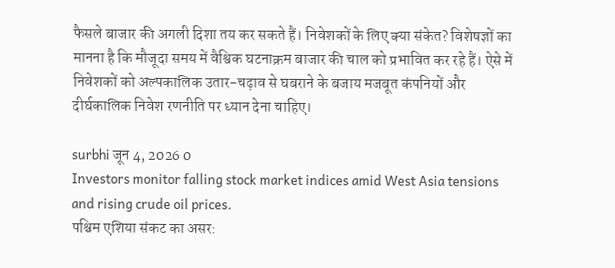फैसले बाजार की अगली दिशा तय कर सकते हैं। निवेशकों के लिए क्या संकेत? विशेषज्ञों का मानना है कि मौजूदा समय में वैश्विक घटनाक्रम बाजार की चाल को प्रभावित कर रहे हैं। ऐसे में निवेशकों को अल्पकालिक उतार-चढ़ाव से घबराने के बजाय मजबूत कंपनियों और दीर्घकालिक निवेश रणनीति पर ध्यान देना चाहिए।

surbhi जून 4, 2026 0
Investors monitor falling stock market indices amid West Asia tensions and rising crude oil prices.
पश्चिम एशिया संकट का असर: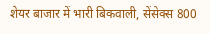शेयर बाजार में भारी बिकवाली, सेंसेक्स 800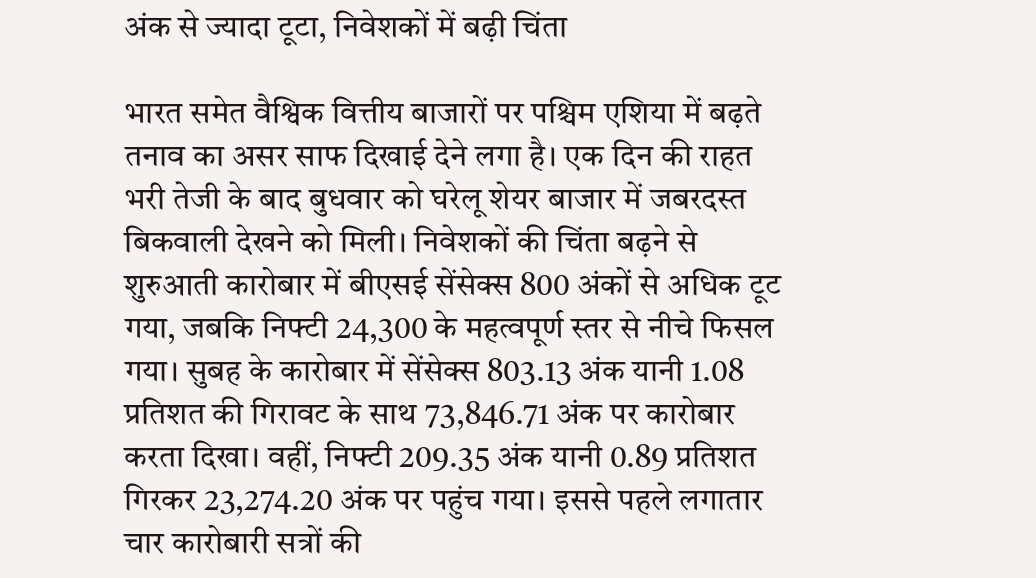अंक से ज्यादा टूटा, निवेशकों में बढ़ी चिंता

भारत समेत वैश्विक वित्तीय बाजारों पर पश्चिम एशिया में बढ़ते तनाव का असर साफ दिखाई देने लगा है। एक दिन की राहत भरी तेजी के बाद बुधवार को घरेलू शेयर बाजार में जबरदस्त बिकवाली देखने को मिली। निवेशकों की चिंता बढ़ने से शुरुआती कारोबार में बीएसई सेंसेक्स 800 अंकों से अधिक टूट गया, जबकि निफ्टी 24,300 के महत्वपूर्ण स्तर से नीचे फिसल गया। सुबह के कारोबार में सेंसेक्स 803.13 अंक यानी 1.08 प्रतिशत की गिरावट के साथ 73,846.71 अंक पर कारोबार करता दिखा। वहीं, निफ्टी 209.35 अंक यानी 0.89 प्रतिशत गिरकर 23,274.20 अंक पर पहुंच गया। इससे पहले लगातार चार कारोबारी सत्रों की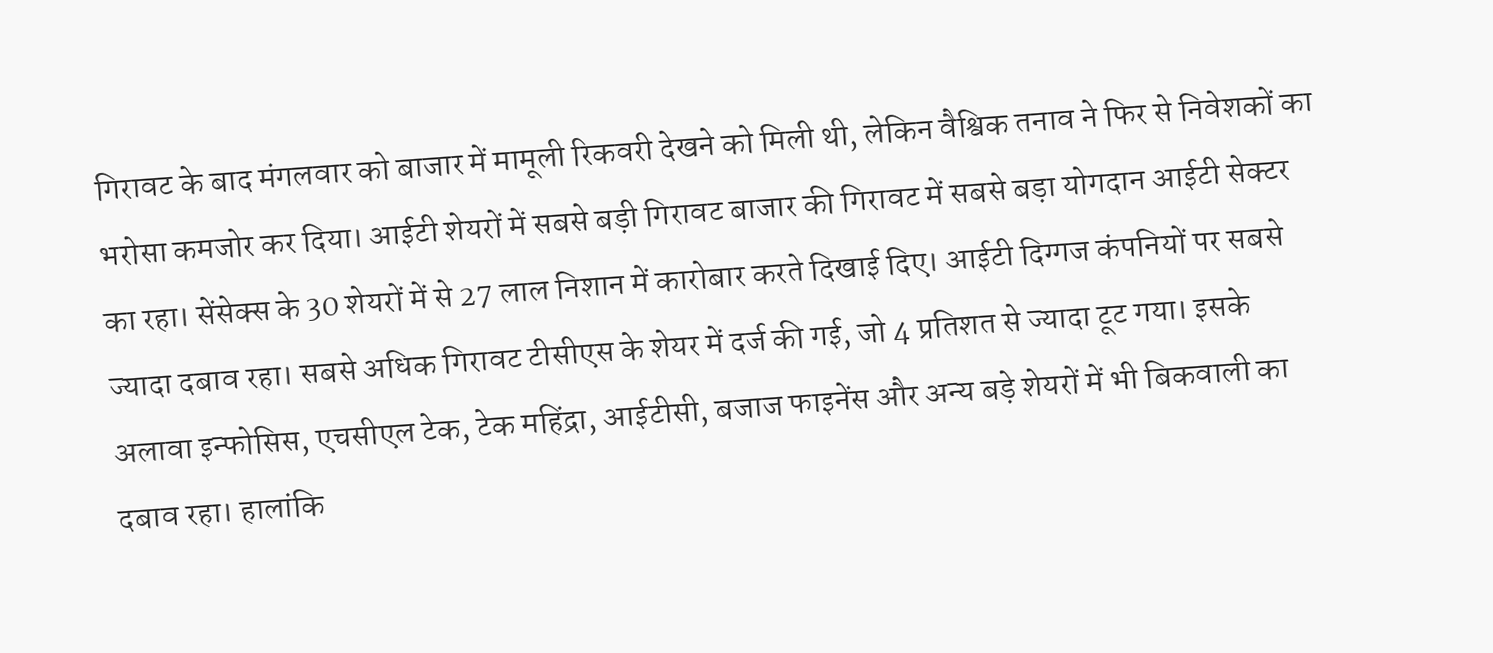गिरावट के बाद मंगलवार को बाजार में मामूली रिकवरी देखने को मिली थी, लेकिन वैश्विक तनाव ने फिर से निवेशकों का भरोसा कमजोर कर दिया। आईटी शेयरों में सबसे बड़ी गिरावट बाजार की गिरावट में सबसे बड़ा योगदान आईटी सेक्टर का रहा। सेंसेक्स के 30 शेयरों में से 27 लाल निशान में कारोबार करते दिखाई दिए। आईटी दिग्गज कंपनियों पर सबसे ज्यादा दबाव रहा। सबसे अधिक गिरावट टीसीएस के शेयर में दर्ज की गई, जो 4 प्रतिशत से ज्यादा टूट गया। इसके अलावा इन्फोसिस, एचसीएल टेक, टेक महिंद्रा, आईटीसी, बजाज फाइनेंस और अन्य बड़े शेयरों में भी बिकवाली का दबाव रहा। हालांकि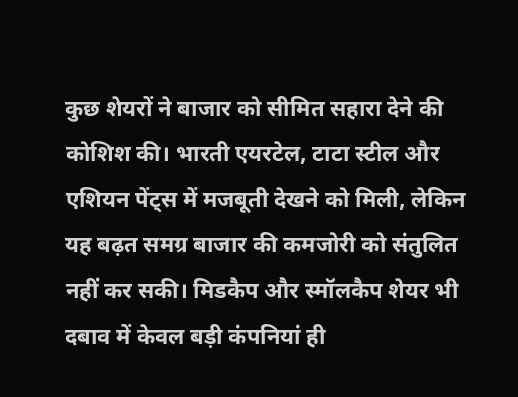कुछ शेयरों ने बाजार को सीमित सहारा देने की कोशिश की। भारती एयरटेल, टाटा स्टील और एशियन पेंट्स में मजबूती देखने को मिली, लेकिन यह बढ़त समग्र बाजार की कमजोरी को संतुलित नहीं कर सकी। मिडकैप और स्मॉलकैप शेयर भी दबाव में केवल बड़ी कंपनियां ही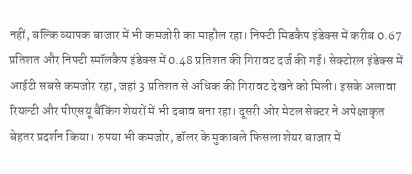नहीं, बल्कि व्यापक बाजार में भी कमजोरी का माहौल रहा। निफ्टी मिडकैप इंडेक्स में करीब 0.67 प्रतिशत और निफ्टी स्मॉलकैप इंडेक्स में 0.48 प्रतिशत की गिरावट दर्ज की गई। सेक्टोरल इंडेक्स में आईटी सबसे कमजोर रहा, जहां 3 प्रतिशत से अधिक की गिरावट देखने को मिली। इसके अलावा रियल्टी और पीएसयू बैंकिंग शेयरों में भी दबाव बना रहा। दूसरी ओर मेटल सेक्टर ने अपेक्षाकृत बेहतर प्रदर्शन किया। रुपया भी कमजोर, डॉलर के मुकाबले फिसला शेयर बाजार में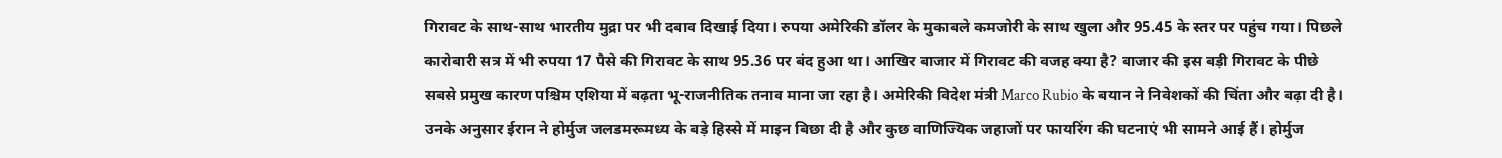गिरावट के साथ-साथ भारतीय मुद्रा पर भी दबाव दिखाई दिया। रुपया अमेरिकी डॉलर के मुकाबले कमजोरी के साथ खुला और 95.45 के स्तर पर पहुंच गया। पिछले कारोबारी सत्र में भी रुपया 17 पैसे की गिरावट के साथ 95.36 पर बंद हुआ था। आखिर बाजार में गिरावट की वजह क्या है? बाजार की इस बड़ी गिरावट के पीछे सबसे प्रमुख कारण पश्चिम एशिया में बढ़ता भू-राजनीतिक तनाव माना जा रहा है। अमेरिकी विदेश मंत्री Marco Rubio के बयान ने निवेशकों की चिंता और बढ़ा दी है। उनके अनुसार ईरान ने होर्मुज जलडमरूमध्य के बड़े हिस्से में माइन बिछा दी है और कुछ वाणिज्यिक जहाजों पर फायरिंग की घटनाएं भी सामने आई हैं। होर्मुज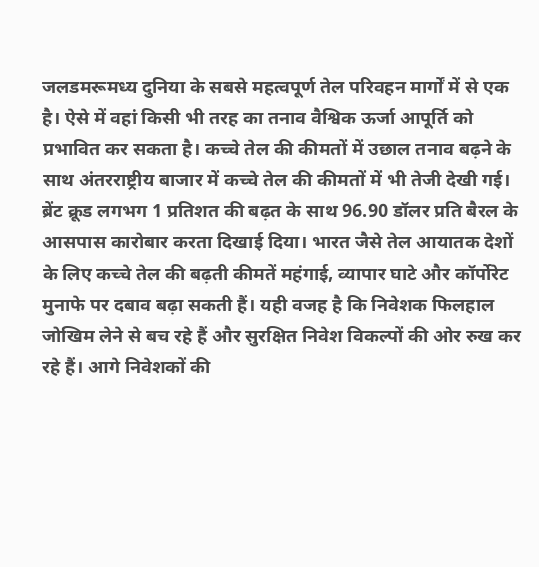जलडमरूमध्य दुनिया के सबसे महत्वपूर्ण तेल परिवहन मार्गों में से एक है। ऐसे में वहां किसी भी तरह का तनाव वैश्विक ऊर्जा आपूर्ति को प्रभावित कर सकता है। कच्चे तेल की कीमतों में उछाल तनाव बढ़ने के साथ अंतरराष्ट्रीय बाजार में कच्चे तेल की कीमतों में भी तेजी देखी गई। ब्रेंट क्रूड लगभग 1 प्रतिशत की बढ़त के साथ 96.90 डॉलर प्रति बैरल के आसपास कारोबार करता दिखाई दिया। भारत जैसे तेल आयातक देशों के लिए कच्चे तेल की बढ़ती कीमतें महंगाई, व्यापार घाटे और कॉर्पोरेट मुनाफे पर दबाव बढ़ा सकती हैं। यही वजह है कि निवेशक फिलहाल जोखिम लेने से बच रहे हैं और सुरक्षित निवेश विकल्पों की ओर रुख कर रहे हैं। आगे निवेशकों की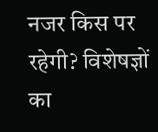नजर किस पर रहेगी? विशेषज्ञों का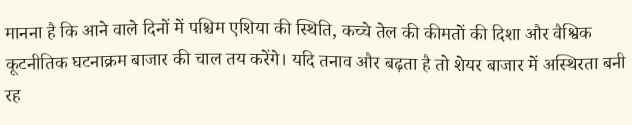मानना है कि आने वाले दिनों में पश्चिम एशिया की स्थिति, कच्चे तेल की कीमतों की दिशा और वैश्विक कूटनीतिक घटनाक्रम बाजार की चाल तय करेंगे। यदि तनाव और बढ़ता है तो शेयर बाजार में अस्थिरता बनी रह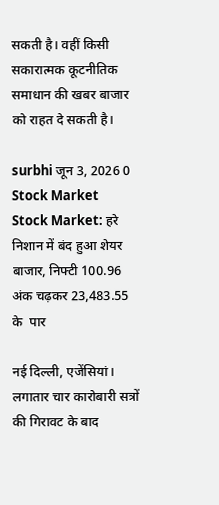सकती है। वहीं किसी सकारात्मक कूटनीतिक समाधान की खबर बाजार को राहत दे सकती है।

surbhi जून 3, 2026 0
Stock Market
Stock Market: हरे निशान में बंद हुआ शेयर बाजार, निफ्टी 100.96 अंक चढ़कर 23,483.55 के  पार

नई दिल्ली, एजेंसियां। लगातार चार कारोबारी सत्रों की गिरावट के बाद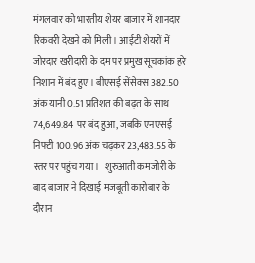मंगलवार को भारतीय शेयर बाजार में शानदार रिकवरी देखने को मिली। आईटी शेयरों में जोरदार खरीदारी के दम पर प्रमुख सूचकांक हरे निशान में बंद हुए। बीएसई सेंसेक्स 382.50 अंक यानी 0.51 प्रतिशत की बढ़त के साथ 74,649.84 पर बंद हुआ, जबकि एनएसई निफ्टी 100.96 अंक चढ़कर 23,483.55 के स्तर पर पहुंच गया।   शुरुआती कमजोरी के बाद बाजार ने दिखाई मजबूती कारोबार के दौरान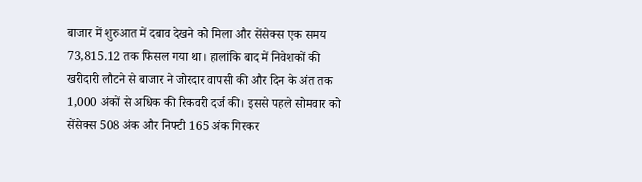बाजार में शुरुआत में दबाव देखने को मिला और सेंसेक्स एक समय 73,815.12 तक फिसल गया था। हालांकि बाद में निवेशकों की खरीदारी लौटने से बाजार ने जोरदार वापसी की और दिन के अंत तक 1,000 अंकों से अधिक की रिकवरी दर्ज की। इससे पहले सोमवार को सेंसेक्स 508 अंक और निफ्टी 165 अंक गिरकर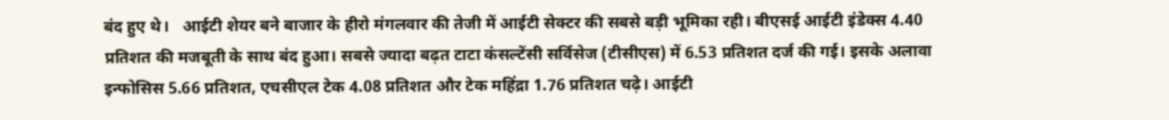बंद हुए थे।   आईटी शेयर बने बाजार के हीरो मंगलवार की तेजी में आईटी सेक्टर की सबसे बड़ी भूमिका रही। बीएसई आईटी इंडेक्स 4.40 प्रतिशत की मजबूती के साथ बंद हुआ। सबसे ज्यादा बढ़त टाटा कंसल्टेंसी सर्विसेज (टीसीएस) में 6.53 प्रतिशत दर्ज की गई। इसके अलावा इन्फोसिस 5.66 प्रतिशत, एचसीएल टेक 4.08 प्रतिशत और टेक महिंद्रा 1.76 प्रतिशत चढ़े। आईटी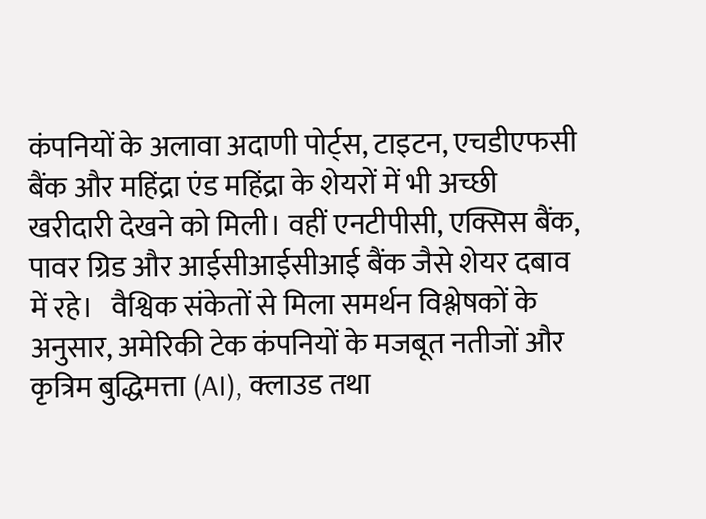कंपनियों के अलावा अदाणी पोर्ट्स, टाइटन, एचडीएफसी बैंक और महिंद्रा एंड महिंद्रा के शेयरों में भी अच्छी खरीदारी देखने को मिली। वहीं एनटीपीसी, एक्सिस बैंक, पावर ग्रिड और आईसीआईसीआई बैंक जैसे शेयर दबाव में रहे।   वैश्विक संकेतों से मिला समर्थन विश्लेषकों के अनुसार, अमेरिकी टेक कंपनियों के मजबूत नतीजों और कृत्रिम बुद्धिमत्ता (AI), क्लाउड तथा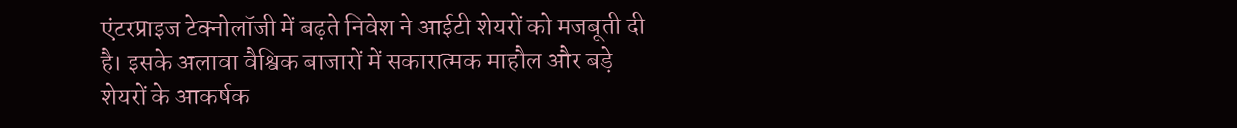एंटरप्राइज टेक्नोलॉजी में बढ़ते निवेश ने आईटी शेयरों को मजबूती दी है। इसके अलावा वैश्विक बाजारों में सकारात्मक माहौल और बड़े शेयरों के आकर्षक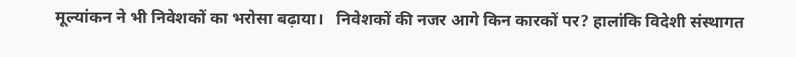मूल्यांकन ने भी निवेशकों का भरोसा बढ़ाया।   निवेशकों की नजर आगे किन कारकों पर? हालांकि विदेशी संस्थागत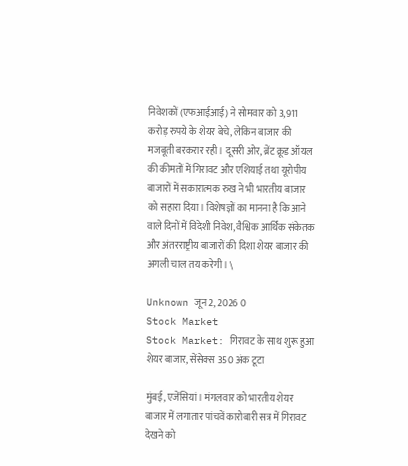निवेशकों (एफआईआई) ने सोमवार को 3,911 करोड़ रुपये के शेयर बेचे, लेकिन बाजार की मजबूती बरकरार रही। दूसरी ओर, ब्रेंट क्रूड ऑयल की कीमतों में गिरावट और एशियाई तथा यूरोपीय बाजारों में सकारात्मक रुख ने भी भारतीय बाजार को सहारा दिया। विशेषज्ञों का मानना है कि आने वाले दिनों में विदेशी निवेश, वैश्विक आर्थिक संकेतक और अंतरराष्ट्रीय बाजारों की दिशा शेयर बाजार की अगली चाल तय करेगी। \

Unknown जून 2, 2026 0
Stock Market
Stock Market: गिरावट के साथ शुरू हुआ शेयर बाजार, सेंसेक्स 350 अंक टूटा

मुंबई, एजेंसियां। मंगलवार को भारतीय शेयर बाजार में लगातार पांचवें कारोबारी सत्र में गिरावट देखने को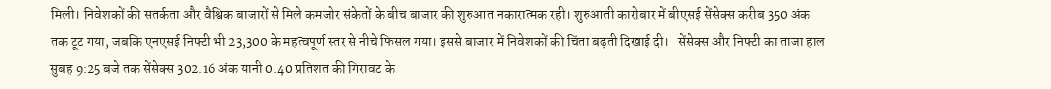मिली। निवेशकों की सतर्कता और वैश्विक बाजारों से मिले कमजोर संकेतों के बीच बाजार की शुरुआत नकारात्मक रही। शुरुआती कारोबार में बीएसई सेंसेक्स करीब 350 अंक तक टूट गया, जबकि एनएसई निफ्टी भी 23,300 के महत्वपूर्ण स्तर से नीचे फिसल गया। इससे बाजार में निवेशकों की चिंता बढ़ती दिखाई दी।   सेंसेक्स और निफ्टी का ताजा हाल सुबह 9:25 बजे तक सेंसेक्स 302.16 अंक यानी 0.40 प्रतिशत की गिरावट के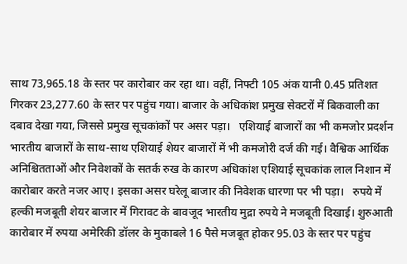साथ 73,965.18 के स्तर पर कारोबार कर रहा था। वहीं, निफ्टी 105 अंक यानी 0.45 प्रतिशत गिरकर 23,277.60 के स्तर पर पहुंच गया। बाजार के अधिकांश प्रमुख सेक्टरों में बिकवाली का दबाव देखा गया, जिससे प्रमुख सूचकांकों पर असर पड़ा।   एशियाई बाजारों का भी कमजोर प्रदर्शन भारतीय बाजारों के साथ-साथ एशियाई शेयर बाजारों में भी कमजोरी दर्ज की गई। वैश्विक आर्थिक अनिश्चितताओं और निवेशकों के सतर्क रुख के कारण अधिकांश एशियाई सूचकांक लाल निशान में कारोबार करते नजर आए। इसका असर घरेलू बाजार की निवेशक धारणा पर भी पड़ा।   रुपये में हल्की मजबूती शेयर बाजार में गिरावट के बावजूद भारतीय मुद्रा रुपये ने मजबूती दिखाई। शुरुआती कारोबार में रुपया अमेरिकी डॉलर के मुकाबले 16 पैसे मजबूत होकर 95.03 के स्तर पर पहुंच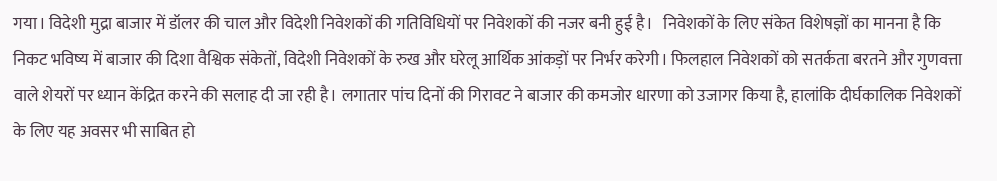गया। विदेशी मुद्रा बाजार में डॉलर की चाल और विदेशी निवेशकों की गतिविधियों पर निवेशकों की नजर बनी हुई है।   निवेशकों के लिए संकेत विशेषज्ञों का मानना है कि निकट भविष्य में बाजार की दिशा वैश्विक संकेतों, विदेशी निवेशकों के रुख और घरेलू आर्थिक आंकड़ों पर निर्भर करेगी। फिलहाल निवेशकों को सतर्कता बरतने और गुणवत्ता वाले शेयरों पर ध्यान केंद्रित करने की सलाह दी जा रही है। लगातार पांच दिनों की गिरावट ने बाजार की कमजोर धारणा को उजागर किया है, हालांकि दीर्घकालिक निवेशकों के लिए यह अवसर भी साबित हो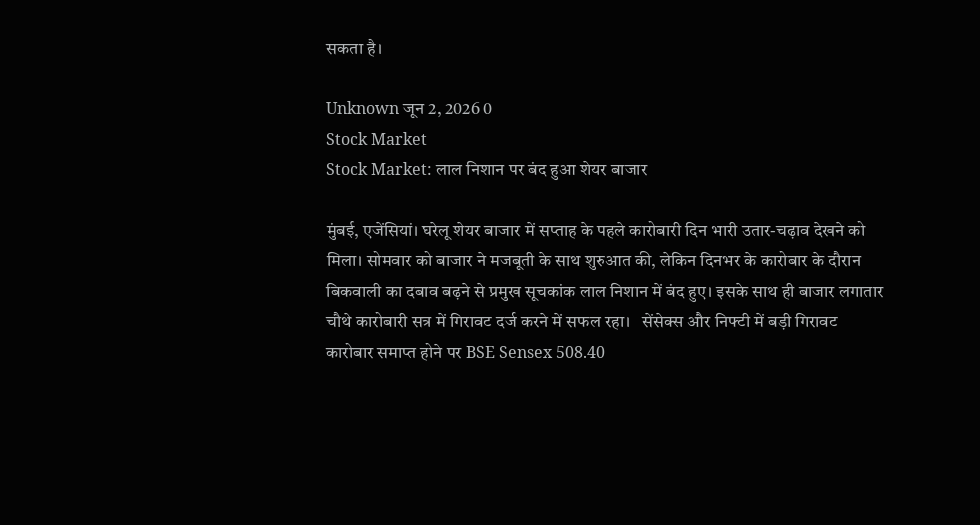सकता है।

Unknown जून 2, 2026 0
Stock Market
Stock Market: लाल निशान पर बंद हुआ शेयर बाजार

मुंबई, एजेंसियां। घरेलू शेयर बाजार में सप्ताह के पहले कारोबारी दिन भारी उतार-चढ़ाव देखने को मिला। सोमवार को बाजार ने मजबूती के साथ शुरुआत की, लेकिन दिनभर के कारोबार के दौरान बिकवाली का दबाव बढ़ने से प्रमुख सूचकांक लाल निशान में बंद हुए। इसके साथ ही बाजार लगातार चौथे कारोबारी सत्र में गिरावट दर्ज करने में सफल रहा।   सेंसेक्स और निफ्टी में बड़ी गिरावट कारोबार समाप्त होने पर BSE Sensex 508.40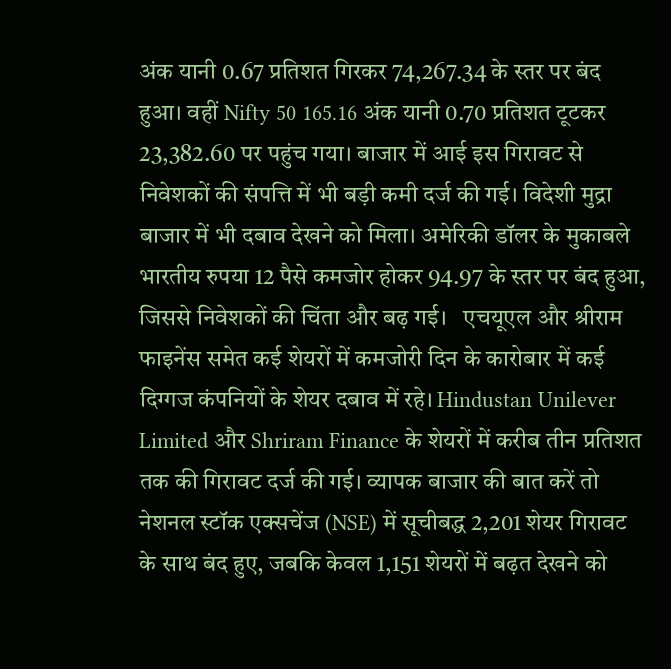अंक यानी 0.67 प्रतिशत गिरकर 74,267.34 के स्तर पर बंद हुआ। वहीं Nifty 50 165.16 अंक यानी 0.70 प्रतिशत टूटकर 23,382.60 पर पहुंच गया। बाजार में आई इस गिरावट से निवेशकों की संपत्ति में भी बड़ी कमी दर्ज की गई। विदेशी मुद्रा बाजार में भी दबाव देखने को मिला। अमेरिकी डॉलर के मुकाबले भारतीय रुपया 12 पैसे कमजोर होकर 94.97 के स्तर पर बंद हुआ, जिससे निवेशकों की चिंता और बढ़ गई।   एचयूएल और श्रीराम फाइनेंस समेत कई शेयरों में कमजोरी दिन के कारोबार में कई दिग्गज कंपनियों के शेयर दबाव में रहे। Hindustan Unilever Limited और Shriram Finance के शेयरों में करीब तीन प्रतिशत तक की गिरावट दर्ज की गई। व्यापक बाजार की बात करें तो नेशनल स्टॉक एक्सचेंज (NSE) में सूचीबद्ध 2,201 शेयर गिरावट के साथ बंद हुए, जबकि केवल 1,151 शेयरों में बढ़त देखने को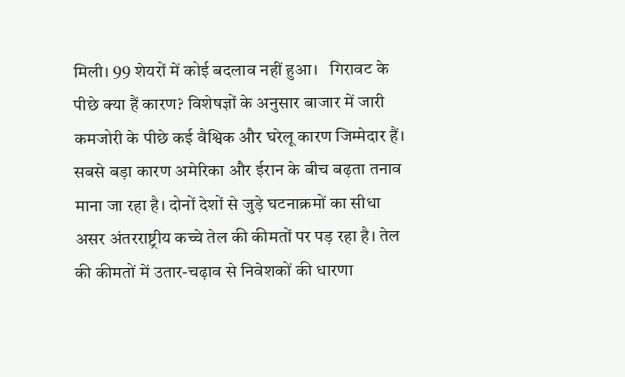मिली। 99 शेयरों में कोई बदलाव नहीं हुआ।   गिरावट के पीछे क्या हैं कारण? विशेषज्ञों के अनुसार बाजार में जारी कमजोरी के पीछे कई वैश्विक और घरेलू कारण जिम्मेदार हैं। सबसे बड़ा कारण अमेरिका और ईरान के बीच बढ़ता तनाव माना जा रहा है। दोनों देशों से जुड़े घटनाक्रमों का सीधा असर अंतरराष्ट्रीय कच्चे तेल की कीमतों पर पड़ रहा है। तेल की कीमतों में उतार-चढ़ाव से निवेशकों की धारणा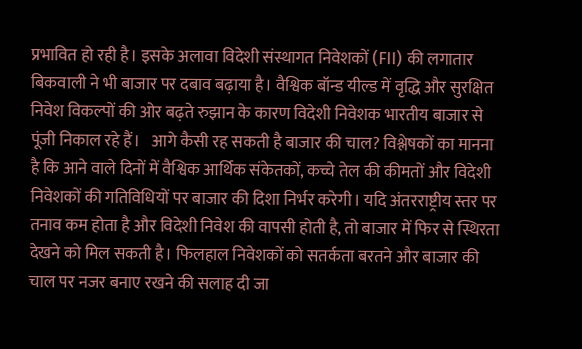प्रभावित हो रही है। इसके अलावा विदेशी संस्थागत निवेशकों (FII) की लगातार बिकवाली ने भी बाजार पर दबाव बढ़ाया है। वैश्विक बॉन्ड यील्ड में वृद्धि और सुरक्षित निवेश विकल्पों की ओर बढ़ते रुझान के कारण विदेशी निवेशक भारतीय बाजार से पूंजी निकाल रहे हैं।   आगे कैसी रह सकती है बाजार की चाल? विश्लेषकों का मानना है कि आने वाले दिनों में वैश्विक आर्थिक संकेतकों, कच्चे तेल की कीमतों और विदेशी निवेशकों की गतिविधियों पर बाजार की दिशा निर्भर करेगी। यदि अंतरराष्ट्रीय स्तर पर तनाव कम होता है और विदेशी निवेश की वापसी होती है, तो बाजार में फिर से स्थिरता देखने को मिल सकती है। फिलहाल निवेशकों को सतर्कता बरतने और बाजार की चाल पर नजर बनाए रखने की सलाह दी जा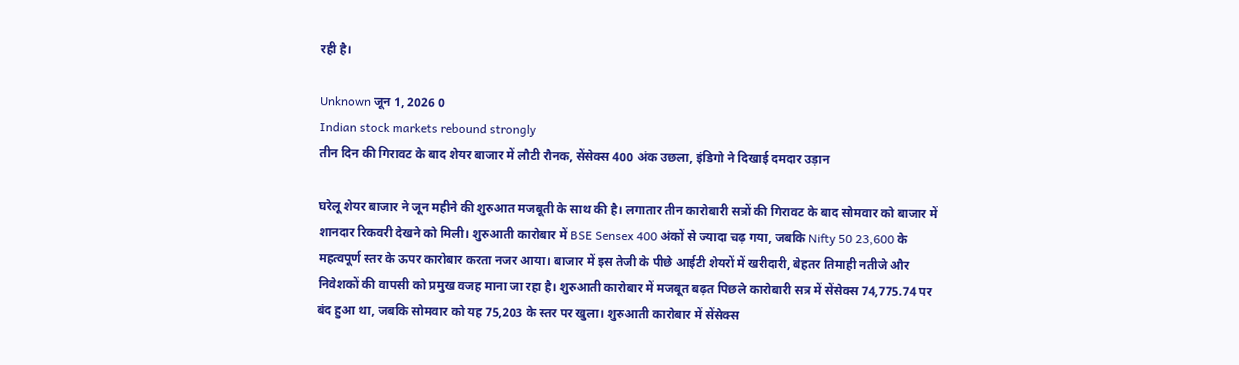रही है।

Unknown जून 1, 2026 0
Indian stock markets rebound strongly
तीन दिन की गिरावट के बाद शेयर बाजार में लौटी रौनक, सेंसेक्स 400 अंक उछला, इंडिगो ने दिखाई दमदार उड़ान

घरेलू शेयर बाजार ने जून महीने की शुरुआत मजबूती के साथ की है। लगातार तीन कारोबारी सत्रों की गिरावट के बाद सोमवार को बाजार में शानदार रिकवरी देखने को मिली। शुरुआती कारोबार में BSE Sensex 400 अंकों से ज्यादा चढ़ गया, जबकि Nifty 50 23,600 के महत्वपूर्ण स्तर के ऊपर कारोबार करता नजर आया। बाजार में इस तेजी के पीछे आईटी शेयरों में खरीदारी, बेहतर तिमाही नतीजे और निवेशकों की वापसी को प्रमुख वजह माना जा रहा है। शुरुआती कारोबार में मजबूत बढ़त पिछले कारोबारी सत्र में सेंसेक्स 74,775.74 पर बंद हुआ था, जबकि सोमवार को यह 75,203 के स्तर पर खुला। शुरुआती कारोबार में सेंसेक्स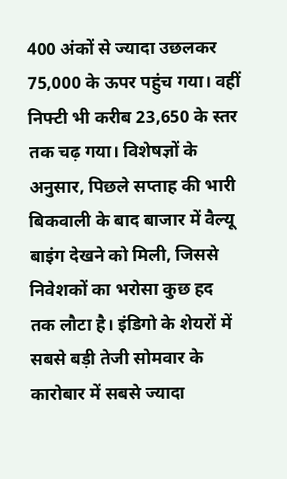400 अंकों से ज्यादा उछलकर 75,000 के ऊपर पहुंच गया। वहीं निफ्टी भी करीब 23,650 के स्तर तक चढ़ गया। विशेषज्ञों के अनुसार, पिछले सप्ताह की भारी बिकवाली के बाद बाजार में वैल्यू बाइंग देखने को मिली, जिससे निवेशकों का भरोसा कुछ हद तक लौटा है। इंडिगो के शेयरों में सबसे बड़ी तेजी सोमवार के कारोबार में सबसे ज्यादा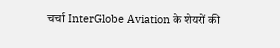चर्चा InterGlobe Aviation के शेयरों की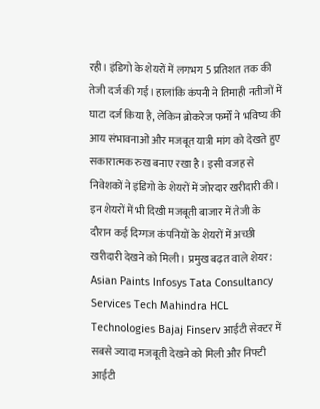रही। इंडिगो के शेयरों में लगभग 5 प्रतिशत तक की तेजी दर्ज की गई। हालांकि कंपनी ने तिमाही नतीजों में घाटा दर्ज किया है, लेकिन ब्रोकरेज फर्मों ने भविष्य की आय संभावनाओं और मजबूत यात्री मांग को देखते हुए सकारात्मक रुख बनाए रखा है। इसी वजह से निवेशकों ने इंडिगो के शेयरों में जोरदार खरीदारी की। इन शेयरों में भी दिखी मजबूती बाजार में तेजी के दौरान कई दिग्गज कंपनियों के शेयरों में अच्छी खरीदारी देखने को मिली। प्रमुख बढ़त वाले शेयर: Asian Paints Infosys Tata Consultancy Services Tech Mahindra HCL Technologies Bajaj Finserv आईटी सेक्टर में सबसे ज्यादा मजबूती देखने को मिली और निफ्टी आईटी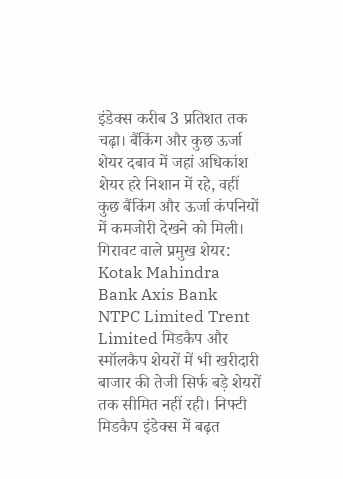इंडेक्स करीब 3 प्रतिशत तक चढ़ा। बैंकिंग और कुछ ऊर्जा शेयर दबाव में जहां अधिकांश शेयर हरे निशान में रहे, वहीं कुछ बैंकिंग और ऊर्जा कंपनियों में कमजोरी देखने को मिली। गिरावट वाले प्रमुख शेयर: Kotak Mahindra Bank Axis Bank NTPC Limited Trent Limited मिडकैप और स्मॉलकैप शेयरों में भी खरीदारी बाजार की तेजी सिर्फ बड़े शेयरों तक सीमित नहीं रही। निफ्टी मिडकैप इंडेक्स में बढ़त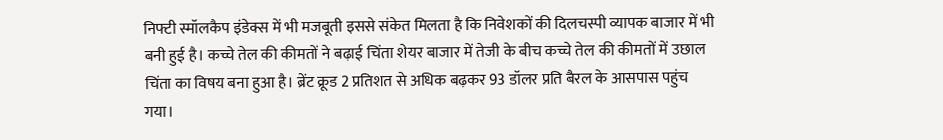निफ्टी स्मॉलकैप इंडेक्स में भी मजबूती इससे संकेत मिलता है कि निवेशकों की दिलचस्पी व्यापक बाजार में भी बनी हुई है। कच्चे तेल की कीमतों ने बढ़ाई चिंता शेयर बाजार में तेजी के बीच कच्चे तेल की कीमतों में उछाल चिंता का विषय बना हुआ है। ब्रेंट क्रूड 2 प्रतिशत से अधिक बढ़कर 93 डॉलर प्रति बैरल के आसपास पहुंच गया।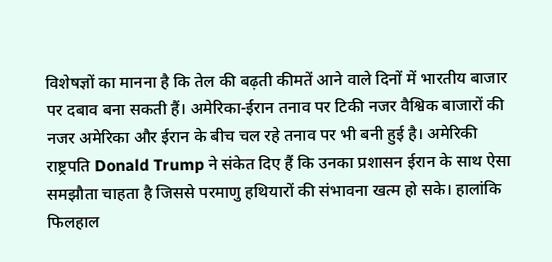विशेषज्ञों का मानना है कि तेल की बढ़ती कीमतें आने वाले दिनों में भारतीय बाजार पर दबाव बना सकती हैं। अमेरिका-ईरान तनाव पर टिकी नजर वैश्विक बाजारों की नजर अमेरिका और ईरान के बीच चल रहे तनाव पर भी बनी हुई है। अमेरिकी राष्ट्रपति Donald Trump ने संकेत दिए हैं कि उनका प्रशासन ईरान के साथ ऐसा समझौता चाहता है जिससे परमाणु हथियारों की संभावना खत्म हो सके। हालांकि फिलहाल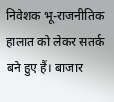निवेशक भू-राजनीतिक हालात को लेकर सतर्क बने हुए हैं। बाजार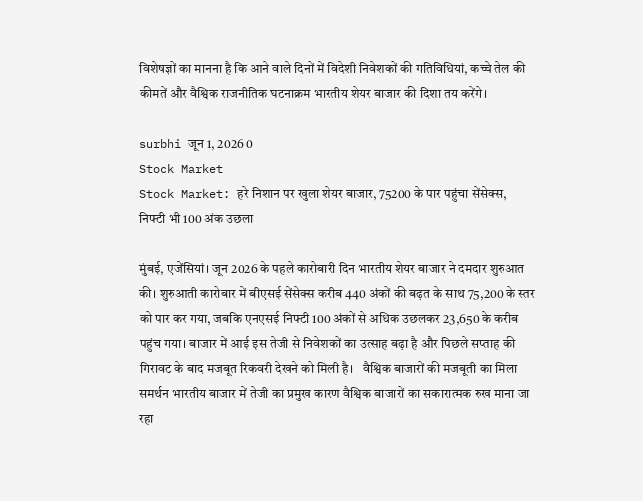विशेषज्ञों का मानना है कि आने वाले दिनों में विदेशी निवेशकों की गतिविधियां, कच्चे तेल की कीमतें और वैश्विक राजनीतिक घटनाक्रम भारतीय शेयर बाजार की दिशा तय करेंगे।

surbhi जून 1, 2026 0
Stock Market
Stock Market: हरे निशान पर खुला शेयर बाजार, 75200 के पार पहुंचा सेंसेक्‍स, निफ्टी भी 100 अंक उछला

मुंबई, एजेंसियां। जून 2026 के पहले कारोबारी दिन भारतीय शेयर बाजार ने दमदार शुरुआत की। शुरुआती कारोबार में बीएसई सेंसेक्स करीब 440 अंकों की बढ़त के साथ 75,200 के स्तर को पार कर गया, जबकि एनएसई निफ्टी 100 अंकों से अधिक उछलकर 23,650 के करीब पहुंच गया। बाजार में आई इस तेजी से निवेशकों का उत्साह बढ़ा है और पिछले सप्ताह की गिरावट के बाद मजबूत रिकवरी देखने को मिली है।   वैश्विक बाजारों की मजबूती का मिला समर्थन भारतीय बाजार में तेजी का प्रमुख कारण वैश्विक बाजारों का सकारात्मक रुख माना जा रहा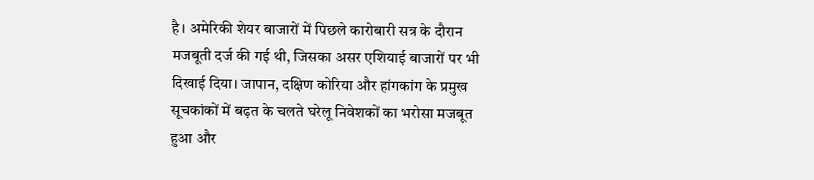है। अमेरिकी शेयर बाजारों में पिछले कारोबारी सत्र के दौरान मजबूती दर्ज की गई थी, जिसका असर एशियाई बाजारों पर भी दिखाई दिया। जापान, दक्षिण कोरिया और हांगकांग के प्रमुख सूचकांकों में बढ़त के चलते घरेलू निवेशकों का भरोसा मजबूत हुआ और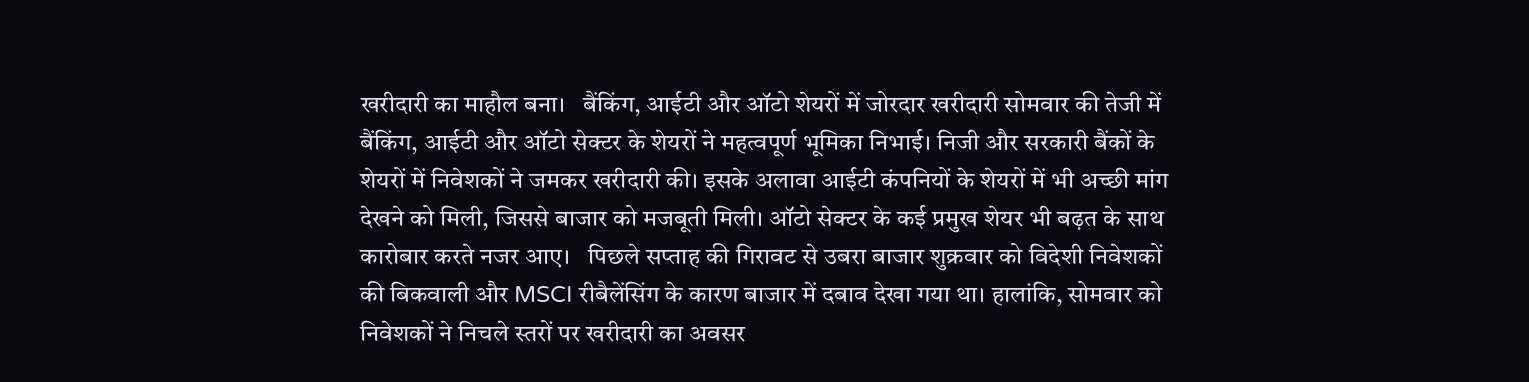खरीदारी का माहौल बना।   बैंकिंग, आईटी और ऑटो शेयरों में जोरदार खरीदारी सोमवार की तेजी में बैंकिंग, आईटी और ऑटो सेक्टर के शेयरों ने महत्वपूर्ण भूमिका निभाई। निजी और सरकारी बैंकों के शेयरों में निवेशकों ने जमकर खरीदारी की। इसके अलावा आईटी कंपनियों के शेयरों में भी अच्छी मांग देखने को मिली, जिससे बाजार को मजबूती मिली। ऑटो सेक्टर के कई प्रमुख शेयर भी बढ़त के साथ कारोबार करते नजर आए।   पिछले सप्ताह की गिरावट से उबरा बाजार शुक्रवार को विदेशी निवेशकों की बिकवाली और MSCI रीबैलेंसिंग के कारण बाजार में दबाव देखा गया था। हालांकि, सोमवार को निवेशकों ने निचले स्तरों पर खरीदारी का अवसर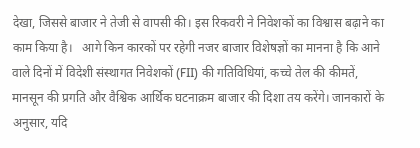देखा, जिससे बाजार ने तेजी से वापसी की। इस रिकवरी ने निवेशकों का विश्वास बढ़ाने का काम किया है।   आगे किन कारकों पर रहेगी नजर बाजार विशेषज्ञों का मानना है कि आने वाले दिनों में विदेशी संस्थागत निवेशकों (FII) की गतिविधियां, कच्चे तेल की कीमतें, मानसून की प्रगति और वैश्विक आर्थिक घटनाक्रम बाजार की दिशा तय करेंगे। जानकारों के अनुसार, यदि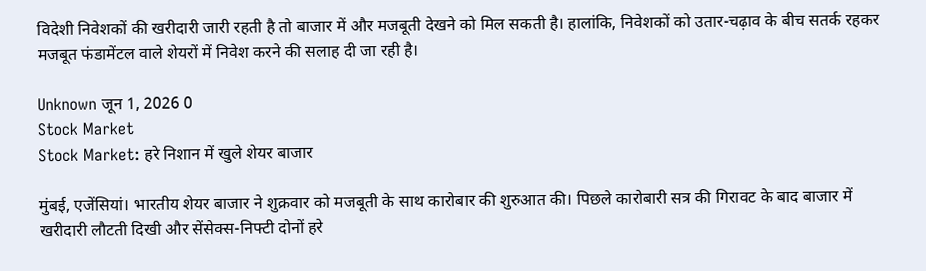विदेशी निवेशकों की खरीदारी जारी रहती है तो बाजार में और मजबूती देखने को मिल सकती है। हालांकि, निवेशकों को उतार-चढ़ाव के बीच सतर्क रहकर मजबूत फंडामेंटल वाले शेयरों में निवेश करने की सलाह दी जा रही है।

Unknown जून 1, 2026 0
Stock Market
Stock Market: हरे निशान में खुले शेयर बाजार

मुंबई, एजेंसियां। भारतीय शेयर बाजार ने शुक्रवार को मजबूती के साथ कारोबार की शुरुआत की। पिछले कारोबारी सत्र की गिरावट के बाद बाजार में खरीदारी लौटती दिखी और सेंसेक्स-निफ्टी दोनों हरे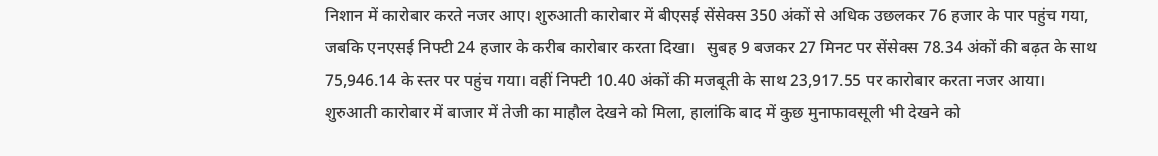निशान में कारोबार करते नजर आए। शुरुआती कारोबार में बीएसई सेंसेक्स 350 अंकों से अधिक उछलकर 76 हजार के पार पहुंच गया, जबकि एनएसई निफ्टी 24 हजार के करीब कारोबार करता दिखा।   सुबह 9 बजकर 27 मिनट पर सेंसेक्स 78.34 अंकों की बढ़त के साथ 75,946.14 के स्तर पर पहुंच गया। वहीं निफ्टी 10.40 अंकों की मजबूती के साथ 23,917.55 पर कारोबार करता नजर आया। शुरुआती कारोबार में बाजार में तेजी का माहौल देखने को मिला, हालांकि बाद में कुछ मुनाफावसूली भी देखने को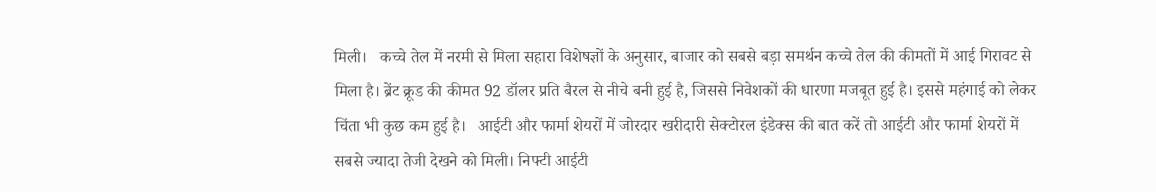मिली।   कच्चे तेल में नरमी से मिला सहारा विशेषज्ञों के अनुसार, बाजार को सबसे बड़ा समर्थन कच्चे तेल की कीमतों में आई गिरावट से मिला है। ब्रेंट क्रूड की कीमत 92 डॉलर प्रति बैरल से नीचे बनी हुई है, जिससे निवेशकों की धारणा मजबूत हुई है। इससे महंगाई को लेकर चिंता भी कुछ कम हुई है।   आईटी और फार्मा शेयरों में जोरदार खरीदारी सेक्टोरल इंडेक्स की बात करें तो आईटी और फार्मा शेयरों में सबसे ज्यादा तेजी देखने को मिली। निफ्टी आईटी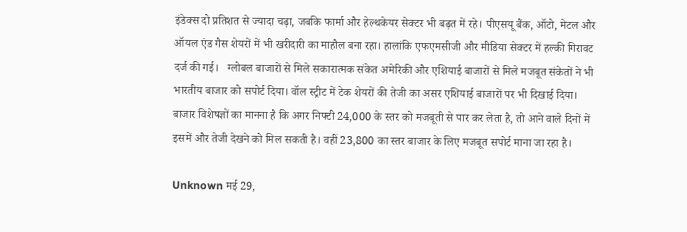इंडेक्स दो प्रतिशत से ज्यादा चढ़ा, जबकि फार्मा और हेल्थकेयर सेक्टर भी बढ़त में रहे। पीएसयू बैंक, ऑटो, मेटल और ऑयल एंड गैस शेयरों में भी खरीदारी का माहौल बना रहा। हालांकि एफएमसीजी और मीडिया सेक्टर में हल्की गिरावट दर्ज की गई।   ग्लोबल बाजारों से मिले सकारात्मक संकेत अमेरिकी और एशियाई बाजारों से मिले मजबूत संकेतों ने भी भारतीय बाजार को सपोर्ट दिया। वॉल स्ट्रीट में टेक शेयरों की तेजी का असर एशियाई बाजारों पर भी दिखाई दिया। बाजार विशेषज्ञों का मानना है कि अगर निफ्टी 24,000 के स्तर को मजबूती से पार कर लेता है, तो आने वाले दिनों में इसमें और तेजी देखने को मिल सकती है। वहीं 23,800 का स्तर बाजार के लिए मजबूत सपोर्ट माना जा रहा है।

Unknown मई 29,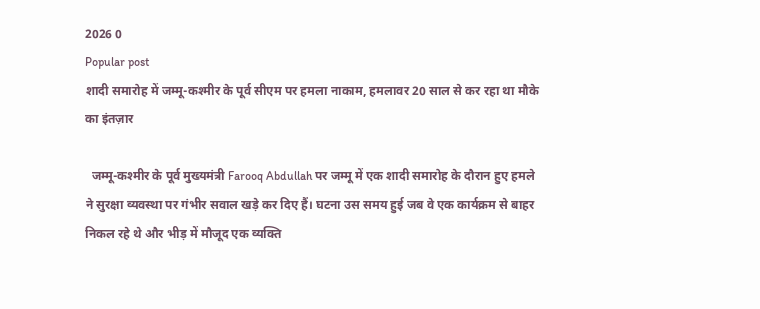2026 0
Popular post
शादी समारोह में जम्मू-कश्मीर के पूर्व सीएम पर हमला नाकाम, हमलावर 20 साल से कर रहा था मौके का इंतज़ार

  जम्मू-कश्मीर के पूर्व मुख्यमंत्री Farooq Abdullah पर जम्मू में एक शादी समारोह के दौरान हुए हमले ने सुरक्षा व्यवस्था पर गंभीर सवाल खड़े कर दिए हैं। घटना उस समय हुई जब वे एक कार्यक्रम से बाहर निकल रहे थे और भीड़ में मौजूद एक व्यक्ति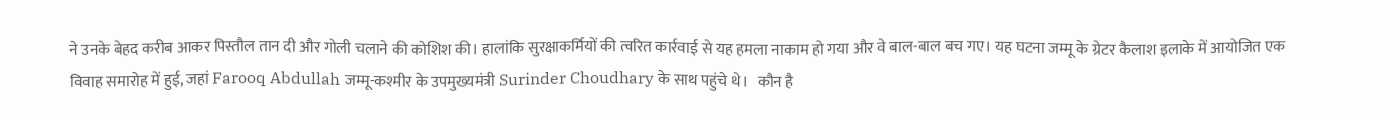ने उनके बेहद करीब आकर पिस्तौल तान दी और गोली चलाने की कोशिश की। हालांकि सुरक्षाकर्मियों की त्वरित कार्रवाई से यह हमला नाकाम हो गया और वे बाल-बाल बच गए। यह घटना जम्मू के ग्रेटर कैलाश इलाके में आयोजित एक विवाह समारोह में हुई, जहां Farooq Abdullah जम्मू-कश्मीर के उपमुख्यमंत्री Surinder Choudhary के साथ पहुंचे थे।   कौन है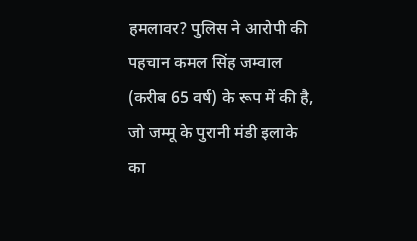हमलावर? पुलिस ने आरोपी की पहचान कमल सिंह जम्वाल (करीब 65 वर्ष) के रूप में की है, जो जम्मू के पुरानी मंडी इलाके का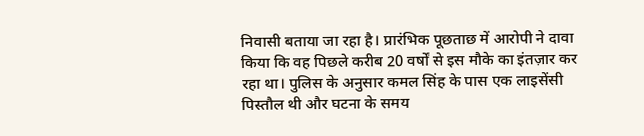निवासी बताया जा रहा है। प्रारंभिक पूछताछ में आरोपी ने दावा किया कि वह पिछले करीब 20 वर्षों से इस मौके का इंतज़ार कर रहा था। पुलिस के अनुसार कमल सिंह के पास एक लाइसेंसी पिस्तौल थी और घटना के समय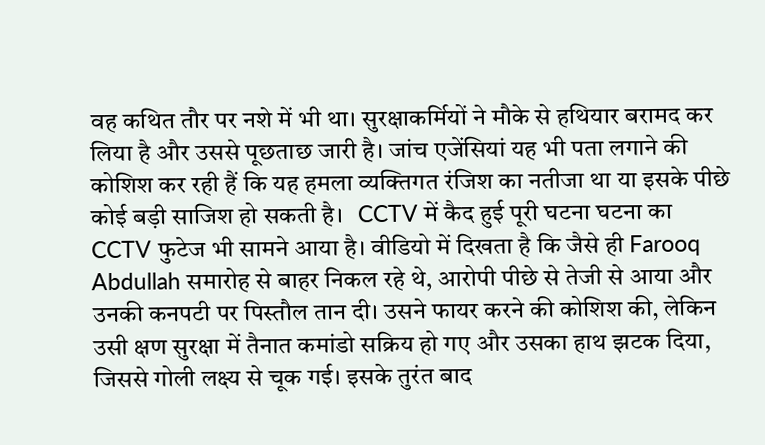वह कथित तौर पर नशे में भी था। सुरक्षाकर्मियों ने मौके से हथियार बरामद कर लिया है और उससे पूछताछ जारी है। जांच एजेंसियां यह भी पता लगाने की कोशिश कर रही हैं कि यह हमला व्यक्तिगत रंजिश का नतीजा था या इसके पीछे कोई बड़ी साजिश हो सकती है।   CCTV में कैद हुई पूरी घटना घटना का CCTV फुटेज भी सामने आया है। वीडियो में दिखता है कि जैसे ही Farooq Abdullah समारोह से बाहर निकल रहे थे, आरोपी पीछे से तेजी से आया और उनकी कनपटी पर पिस्तौल तान दी। उसने फायर करने की कोशिश की, लेकिन उसी क्षण सुरक्षा में तैनात कमांडो सक्रिय हो गए और उसका हाथ झटक दिया, जिससे गोली लक्ष्य से चूक गई। इसके तुरंत बाद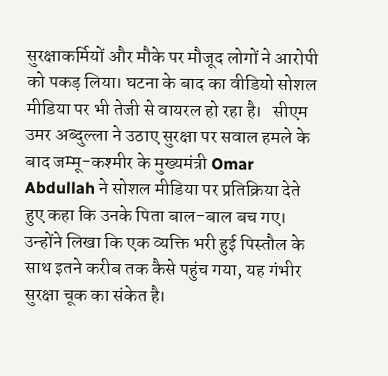सुरक्षाकर्मियों और मौके पर मौजूद लोगों ने आरोपी को पकड़ लिया। घटना के बाद का वीडियो सोशल मीडिया पर भी तेजी से वायरल हो रहा है।   सीएम उमर अब्दुल्ला ने उठाए सुरक्षा पर सवाल हमले के बाद जम्मू-कश्मीर के मुख्यमंत्री Omar Abdullah ने सोशल मीडिया पर प्रतिक्रिया देते हुए कहा कि उनके पिता बाल-बाल बच गए। उन्होंने लिखा कि एक व्यक्ति भरी हुई पिस्तौल के साथ इतने करीब तक कैसे पहुंच गया, यह गंभीर सुरक्षा चूक का संकेत है।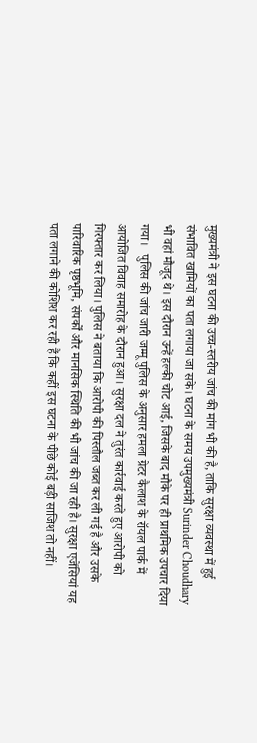मुख्यमंत्री ने इस घटना की उच्च-स्तरीय जांच की मांग भी की है, ताकि सुरक्षा व्यवस्था में हुई संभावित खामियों का पता लगाया जा सके। घटना के समय उपमुख्यमंत्री Surinder Choudhary भी वहां मौजूद थे। इस दौरान उन्हें हल्की चोट आई, जिसके बाद मौके पर ही प्राथमिक उपचार दिया गया।   पुलिस की जांच जारी जम्मू पुलिस के अनुसार हमला ग्रेटर कैलाश के रॉयल पार्क में आयोजित विवाह समारोह के दौरान हुआ। सुरक्षा दल ने तुरंत कार्रवाई करते हुए आरोपी को गिरफ्तार कर लिया। पुलिस ने बताया कि आरोपी की पिस्तौल जब्त कर ली गई है और उसके पारिवारिक पृष्ठभूमि, संपर्कों और मानसिक स्थिति की भी जांच की जा रही है। सुरक्षा एजेंसियां यह पता लगाने की कोशिश कर रही हैं कि कहीं इस घटना के पीछे कोई बड़ी साजिश तो नहीं।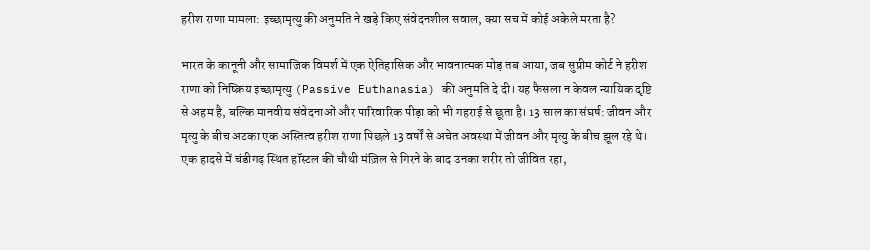हरीश राणा मामला: इच्छामृत्यु की अनुमति ने खड़े किए संवेदनशील सवाल, क्या सच में कोई अकेले मरता है?

भारत के कानूनी और सामाजिक विमर्श में एक ऐतिहासिक और भावनात्मक मोड़ तब आया, जब सुप्रीम कोर्ट ने हरीश राणा को निष्क्रिय इच्छामृत्यु (Passive Euthanasia) की अनुमति दे दी। यह फैसला न केवल न्यायिक दृष्टि से अहम है, बल्कि मानवीय संवेदनाओं और पारिवारिक पीड़ा को भी गहराई से छूता है। 13 साल का संघर्ष: जीवन और मृत्यु के बीच अटका एक अस्तित्व हरीश राणा पिछले 13 वर्षों से अचेत अवस्था में जीवन और मृत्यु के बीच झूल रहे थे। एक हादसे में चंडीगढ़ स्थित हॉस्टल की चौथी मंज़िल से गिरने के बाद उनका शरीर तो जीवित रहा,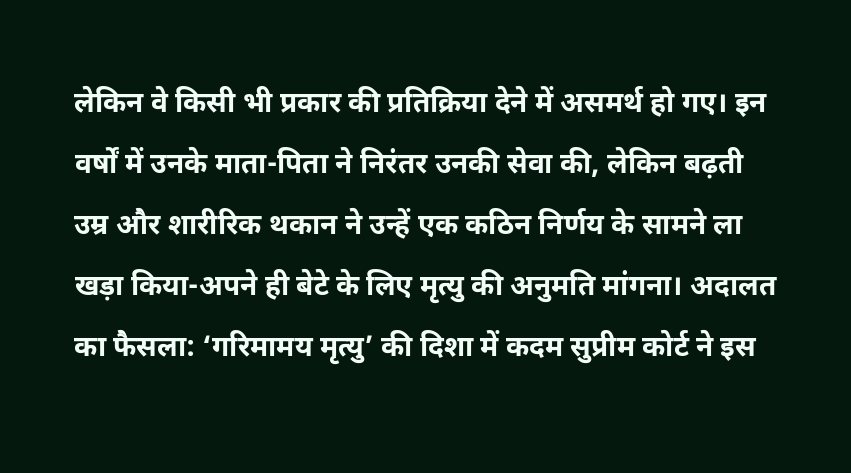लेकिन वे किसी भी प्रकार की प्रतिक्रिया देने में असमर्थ हो गए। इन वर्षों में उनके माता-पिता ने निरंतर उनकी सेवा की, लेकिन बढ़ती उम्र और शारीरिक थकान ने उन्हें एक कठिन निर्णय के सामने ला खड़ा किया-अपने ही बेटे के लिए मृत्यु की अनुमति मांगना। अदालत का फैसला: ‘गरिमामय मृत्यु’ की दिशा में कदम सुप्रीम कोर्ट ने इस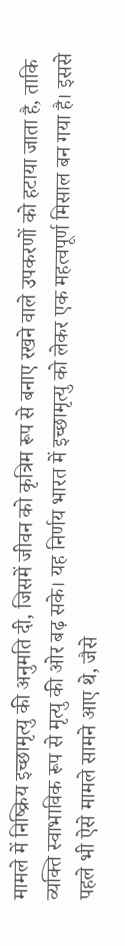मामले में निष्क्रिय इच्छामृत्यु की अनुमति दी, जिसमें जीवन को कृत्रिम रूप से बनाए रखने वाले उपकरणों को हटाया जाता है, ताकि व्यक्ति स्वाभाविक रूप से मृत्यु की ओर बढ़ सके। यह निर्णय भारत में इच्छामृत्यु को लेकर एक महत्वपूर्ण मिसाल बन गया है। इससे पहले भी ऐसे मामले सामने आए थे, जैसे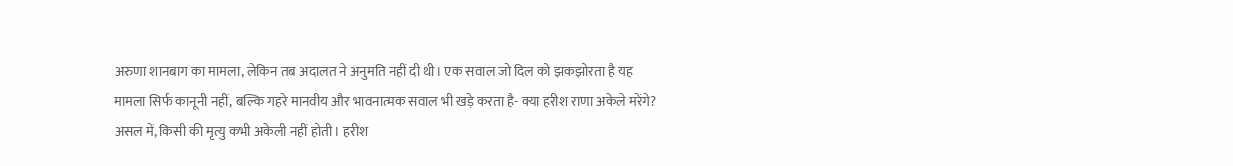अरुणा शानबाग का मामला, लेकिन तब अदालत ने अनुमति नहीं दी थी। एक सवाल जो दिल को झकझोरता है यह मामला सिर्फ कानूनी नहीं, बल्कि गहरे मानवीय और भावनात्मक सवाल भी खड़े करता है- क्या हरीश राणा अकेले मरेंगे? असल में, किसी की मृत्यु कभी अकेली नहीं होती। हरीश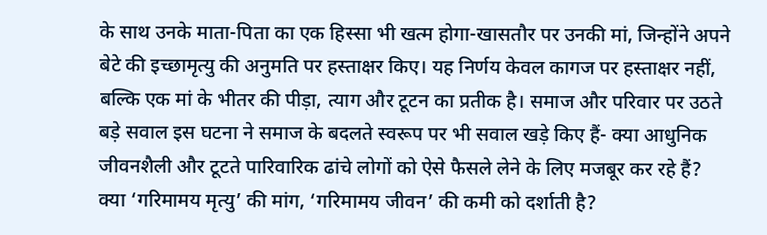के साथ उनके माता-पिता का एक हिस्सा भी खत्म होगा-खासतौर पर उनकी मां, जिन्होंने अपने बेटे की इच्छामृत्यु की अनुमति पर हस्ताक्षर किए। यह निर्णय केवल कागज पर हस्ताक्षर नहीं, बल्कि एक मां के भीतर की पीड़ा, त्याग और टूटन का प्रतीक है। समाज और परिवार पर उठते बड़े सवाल इस घटना ने समाज के बदलते स्वरूप पर भी सवाल खड़े किए हैं- क्या आधुनिक जीवनशैली और टूटते पारिवारिक ढांचे लोगों को ऐसे फैसले लेने के लिए मजबूर कर रहे हैं?   क्या ‘गरिमामय मृत्यु’ की मांग, ‘गरिमामय जीवन’ की कमी को दर्शाती है?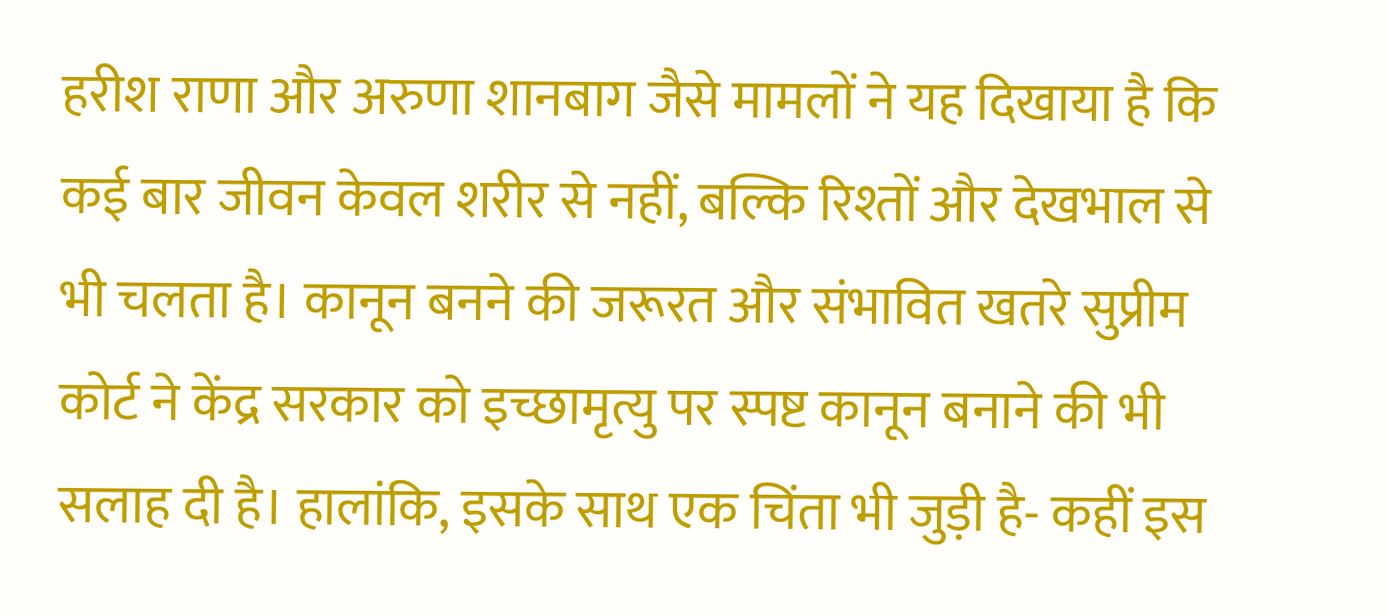हरीश राणा और अरुणा शानबाग जैसे मामलों ने यह दिखाया है कि कई बार जीवन केवल शरीर से नहीं, बल्कि रिश्तों और देखभाल से भी चलता है। कानून बनने की जरूरत और संभावित खतरे सुप्रीम कोर्ट ने केंद्र सरकार को इच्छामृत्यु पर स्पष्ट कानून बनाने की भी सलाह दी है। हालांकि, इसके साथ एक चिंता भी जुड़ी है- कहीं इस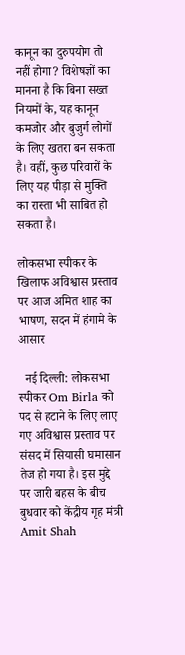कानून का दुरुपयोग तो नहीं होगा? विशेषज्ञों का मानना है कि बिना सख्त नियमों के, यह कानून कमजोर और बुजुर्ग लोगों के लिए खतरा बन सकता है। वहीं, कुछ परिवारों के लिए यह पीड़ा से मुक्ति का रास्ता भी साबित हो सकता है।

लोकसभा स्पीकर के खिलाफ अविश्वास प्रस्ताव पर आज अमित शाह का भाषण, सदन में हंगामे के आसार

  नई दिल्ली: लोकसभा स्पीकर Om Birla को पद से हटाने के लिए लाए गए अविश्वास प्रस्ताव पर संसद में सियासी घमासान तेज हो गया है। इस मुद्दे पर जारी बहस के बीच बुधवार को केंद्रीय गृह मंत्री Amit Shah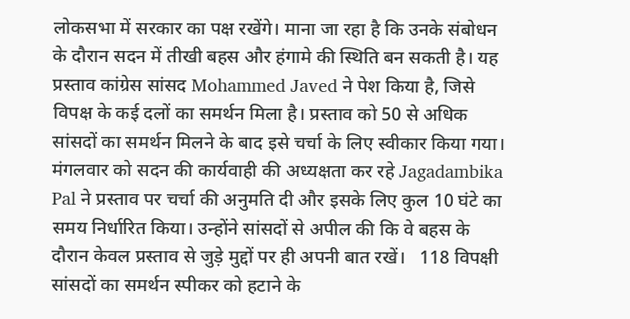लोकसभा में सरकार का पक्ष रखेंगे। माना जा रहा है कि उनके संबोधन के दौरान सदन में तीखी बहस और हंगामे की स्थिति बन सकती है। यह प्रस्ताव कांग्रेस सांसद Mohammed Javed ने पेश किया है, जिसे विपक्ष के कई दलों का समर्थन मिला है। प्रस्ताव को 50 से अधिक सांसदों का समर्थन मिलने के बाद इसे चर्चा के लिए स्वीकार किया गया। मंगलवार को सदन की कार्यवाही की अध्यक्षता कर रहे Jagadambika Pal ने प्रस्ताव पर चर्चा की अनुमति दी और इसके लिए कुल 10 घंटे का समय निर्धारित किया। उन्होंने सांसदों से अपील की कि वे बहस के दौरान केवल प्रस्ताव से जुड़े मुद्दों पर ही अपनी बात रखें।   118 विपक्षी सांसदों का समर्थन स्पीकर को हटाने के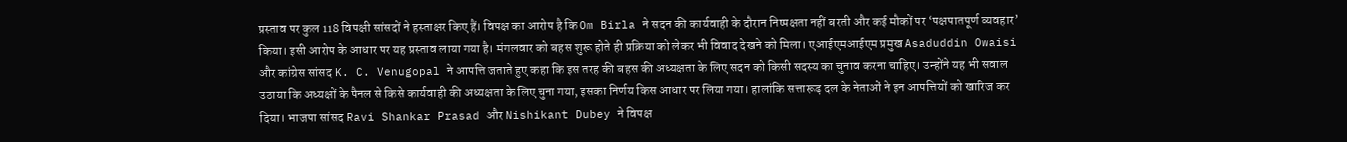प्रस्ताव पर कुल 118 विपक्षी सांसदों ने हस्ताक्षर किए हैं। विपक्ष का आरोप है कि Om Birla ने सदन की कार्यवाही के दौरान निष्पक्षता नहीं बरती और कई मौकों पर ‘पक्षपातपूर्ण व्यवहार’ किया। इसी आरोप के आधार पर यह प्रस्ताव लाया गया है। मंगलवार को बहस शुरू होते ही प्रक्रिया को लेकर भी विवाद देखने को मिला। एआईएमआईएम प्रमुख Asaduddin Owaisi और कांग्रेस सांसद K. C. Venugopal ने आपत्ति जताते हुए कहा कि इस तरह की बहस की अध्यक्षता के लिए सदन को किसी सदस्य का चुनाव करना चाहिए। उन्होंने यह भी सवाल उठाया कि अध्यक्षों के पैनल से किसे कार्यवाही की अध्यक्षता के लिए चुना गया, इसका निर्णय किस आधार पर लिया गया। हालांकि सत्तारूढ़ दल के नेताओं ने इन आपत्तियों को खारिज कर दिया। भाजपा सांसद Ravi Shankar Prasad और Nishikant Dubey ने विपक्ष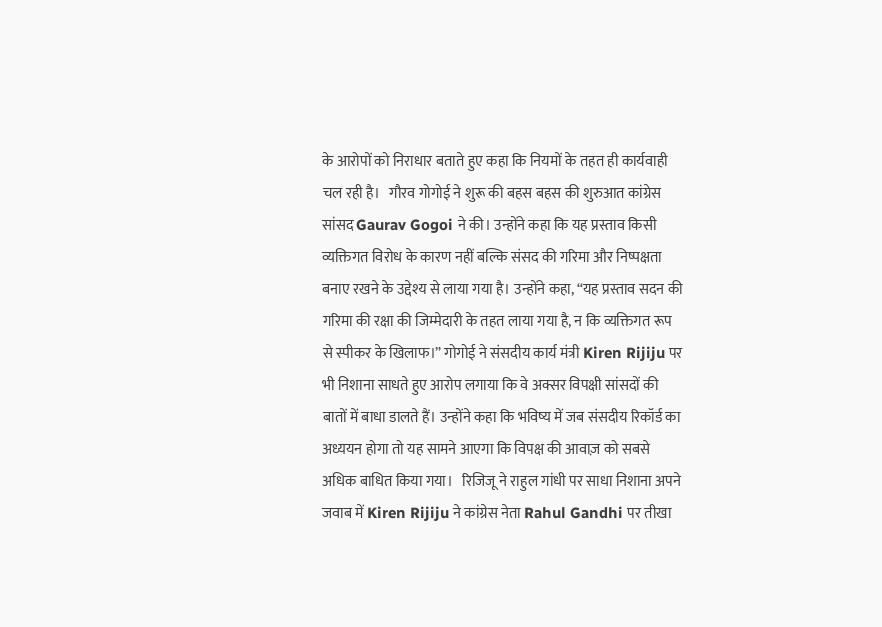के आरोपों को निराधार बताते हुए कहा कि नियमों के तहत ही कार्यवाही चल रही है।   गौरव गोगोई ने शुरू की बहस बहस की शुरुआत कांग्रेस सांसद Gaurav Gogoi ने की। उन्होंने कहा कि यह प्रस्ताव किसी व्यक्तिगत विरोध के कारण नहीं बल्कि संसद की गरिमा और निष्पक्षता बनाए रखने के उद्देश्य से लाया गया है। उन्होंने कहा, “यह प्रस्ताव सदन की गरिमा की रक्षा की जिम्मेदारी के तहत लाया गया है, न कि व्यक्तिगत रूप से स्पीकर के खिलाफ।” गोगोई ने संसदीय कार्य मंत्री Kiren Rijiju पर भी निशाना साधते हुए आरोप लगाया कि वे अक्सर विपक्षी सांसदों की बातों में बाधा डालते हैं। उन्होंने कहा कि भविष्य में जब संसदीय रिकॉर्ड का अध्ययन होगा तो यह सामने आएगा कि विपक्ष की आवाज़ को सबसे अधिक बाधित किया गया।   रिजिजू ने राहुल गांधी पर साधा निशाना अपने जवाब में Kiren Rijiju ने कांग्रेस नेता Rahul Gandhi पर तीखा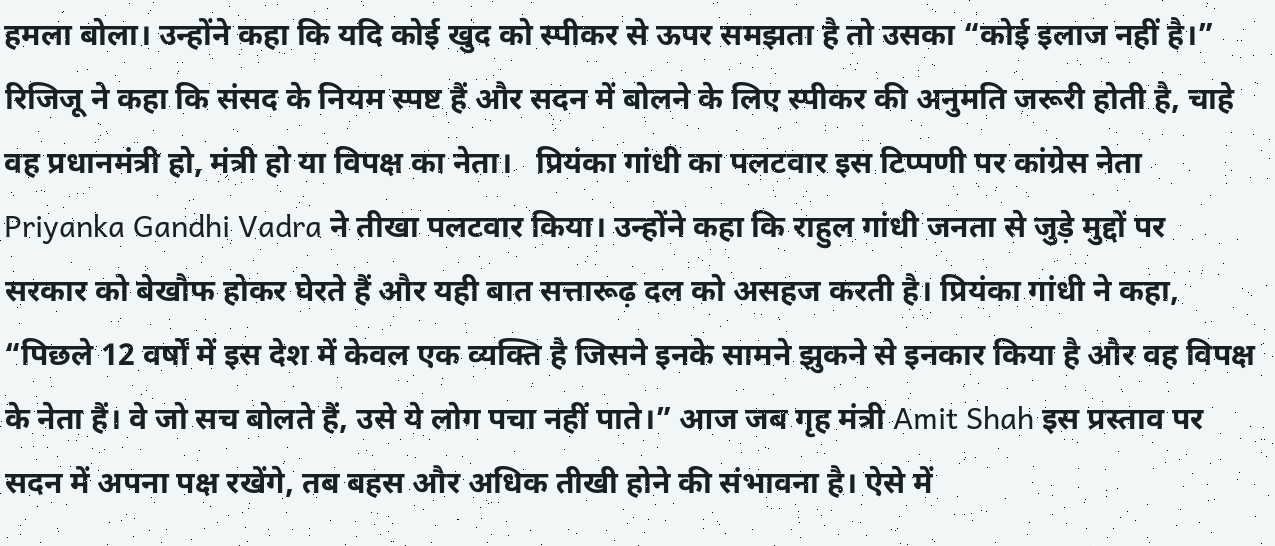हमला बोला। उन्होंने कहा कि यदि कोई खुद को स्पीकर से ऊपर समझता है तो उसका “कोई इलाज नहीं है।” रिजिजू ने कहा कि संसद के नियम स्पष्ट हैं और सदन में बोलने के लिए स्पीकर की अनुमति जरूरी होती है, चाहे वह प्रधानमंत्री हो, मंत्री हो या विपक्ष का नेता।   प्रियंका गांधी का पलटवार इस टिप्पणी पर कांग्रेस नेता Priyanka Gandhi Vadra ने तीखा पलटवार किया। उन्होंने कहा कि राहुल गांधी जनता से जुड़े मुद्दों पर सरकार को बेखौफ होकर घेरते हैं और यही बात सत्तारूढ़ दल को असहज करती है। प्रियंका गांधी ने कहा, “पिछले 12 वर्षों में इस देश में केवल एक व्यक्ति है जिसने इनके सामने झुकने से इनकार किया है और वह विपक्ष के नेता हैं। वे जो सच बोलते हैं, उसे ये लोग पचा नहीं पाते।” आज जब गृह मंत्री Amit Shah इस प्रस्ताव पर सदन में अपना पक्ष रखेंगे, तब बहस और अधिक तीखी होने की संभावना है। ऐसे में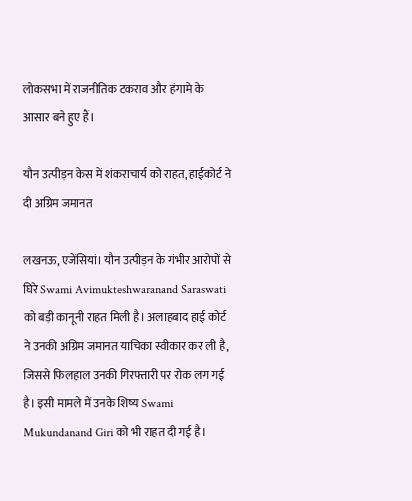लोकसभा में राजनीतिक टकराव और हंगामे के आसार बने हुए हैं।

यौन उत्पीड़न केस में शंकराचार्य को राहत, हाईकोर्ट ने दी अग्रिम जमानत

लखनऊ, एजेंसियां। यौन उत्पीड़न के गंभीर आरोपों से घिरे Swami Avimukteshwaranand Saraswati को बड़ी कानूनी राहत मिली है। अलाहबाद हाई कोर्ट  ने उनकी अग्रिम जमानत याचिका स्वीकार कर ली है, जिससे फिलहाल उनकी गिरफ्तारी पर रोक लग गई है। इसी मामले में उनके शिष्य Swami Mukundanand Giri को भी राहत दी गई है।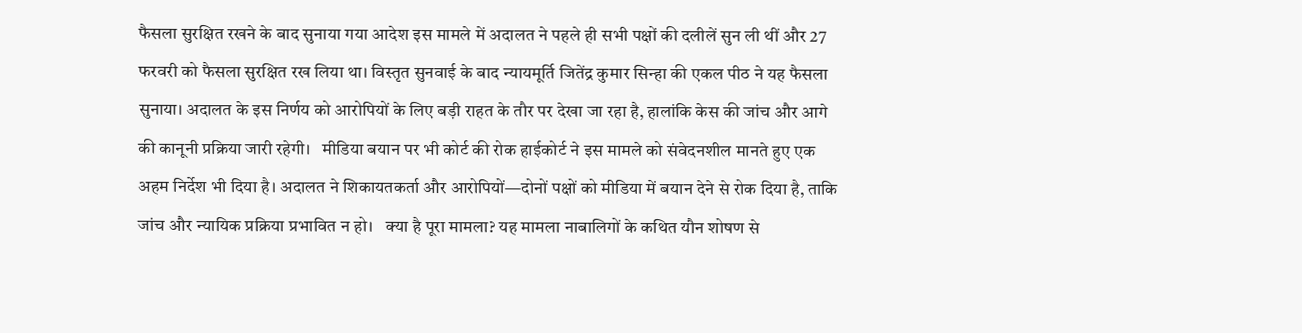फैसला सुरक्षित रखने के बाद सुनाया गया आदेश इस मामले में अदालत ने पहले ही सभी पक्षों की दलीलें सुन ली थीं और 27 फरवरी को फैसला सुरक्षित रख लिया था। विस्तृत सुनवाई के बाद न्यायमूर्ति जितेंद्र कुमार सिन्हा की एकल पीठ ने यह फैसला सुनाया। अदालत के इस निर्णय को आरोपियों के लिए बड़ी राहत के तौर पर देखा जा रहा है, हालांकि केस की जांच और आगे की कानूनी प्रक्रिया जारी रहेगी।   मीडिया बयान पर भी कोर्ट की रोक हाईकोर्ट ने इस मामले को संवेदनशील मानते हुए एक अहम निर्देश भी दिया है। अदालत ने शिकायतकर्ता और आरोपियों—दोनों पक्षों को मीडिया में बयान देने से रोक दिया है, ताकि जांच और न्यायिक प्रक्रिया प्रभावित न हो।   क्या है पूरा मामला? यह मामला नाबालिगों के कथित यौन शोषण से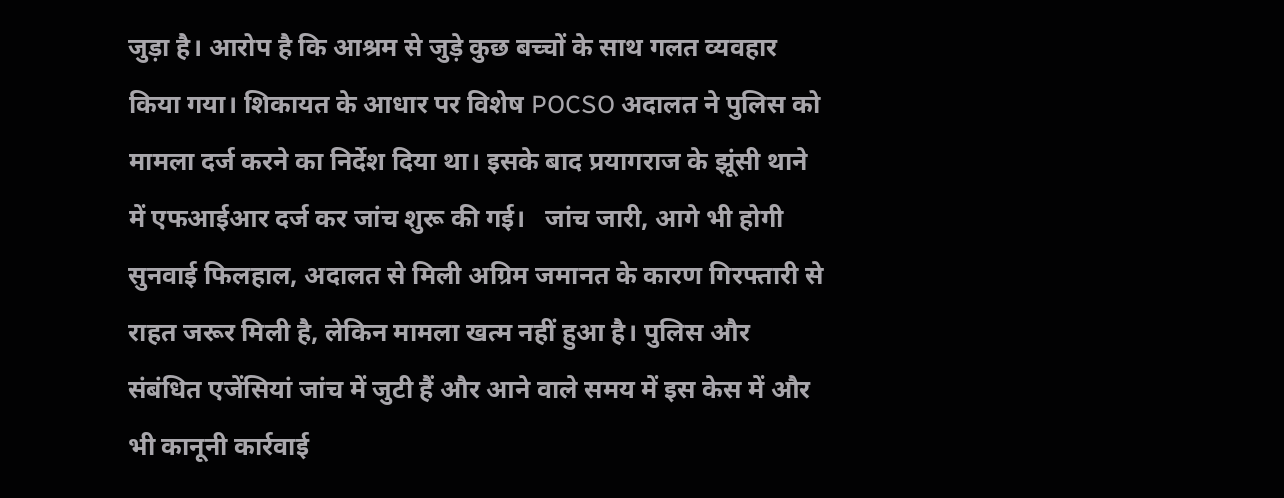जुड़ा है। आरोप है कि आश्रम से जुड़े कुछ बच्चों के साथ गलत व्यवहार किया गया। शिकायत के आधार पर विशेष POCSO अदालत ने पुलिस को मामला दर्ज करने का निर्देश दिया था। इसके बाद प्रयागराज के झूंसी थाने में एफआईआर दर्ज कर जांच शुरू की गई।   जांच जारी, आगे भी होगी सुनवाई फिलहाल, अदालत से मिली अग्रिम जमानत के कारण गिरफ्तारी से राहत जरूर मिली है, लेकिन मामला खत्म नहीं हुआ है। पुलिस और संबंधित एजेंसियां जांच में जुटी हैं और आने वाले समय में इस केस में और भी कानूनी कार्रवाई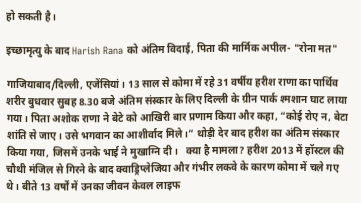हो सकती है।

इच्छामृत्यु के बाद Harish Rana को अंतिम विदाई, पिता की मार्मिक अपील- "रोना मत"

गाजियाबाद/दिल्ली, एजेंसियां। 13 साल से कोमा में रहे 31 वर्षीय हरीश राणा का पार्थिव शरीर बुधवार सुबह 8.30 बजे अंतिम संस्कार के लिए दिल्ली के ग्रीन पार्क श्मशान घाट लाया गया। पिता अशोक राणा ने बेटे को आखिरी बार प्रणाम किया और कहा, “कोई रोए न, बेटा शांति से जाए। उसे भगवान का आशीर्वाद मिले।” थोड़ी देर बाद हरीश का अंतिम संस्कार किया गया, जिसमें उनके भाई ने मुखाग्नि दी।   क्या है मामला? हरीश 2013 में हॉस्टल की चौथी मंजिल से गिरने के बाद क्वाड्रिप्लेजिया और गंभीर लकवे के कारण कोमा में चले गए थे। बीते 13 वर्षों में उनका जीवन केवल लाइफ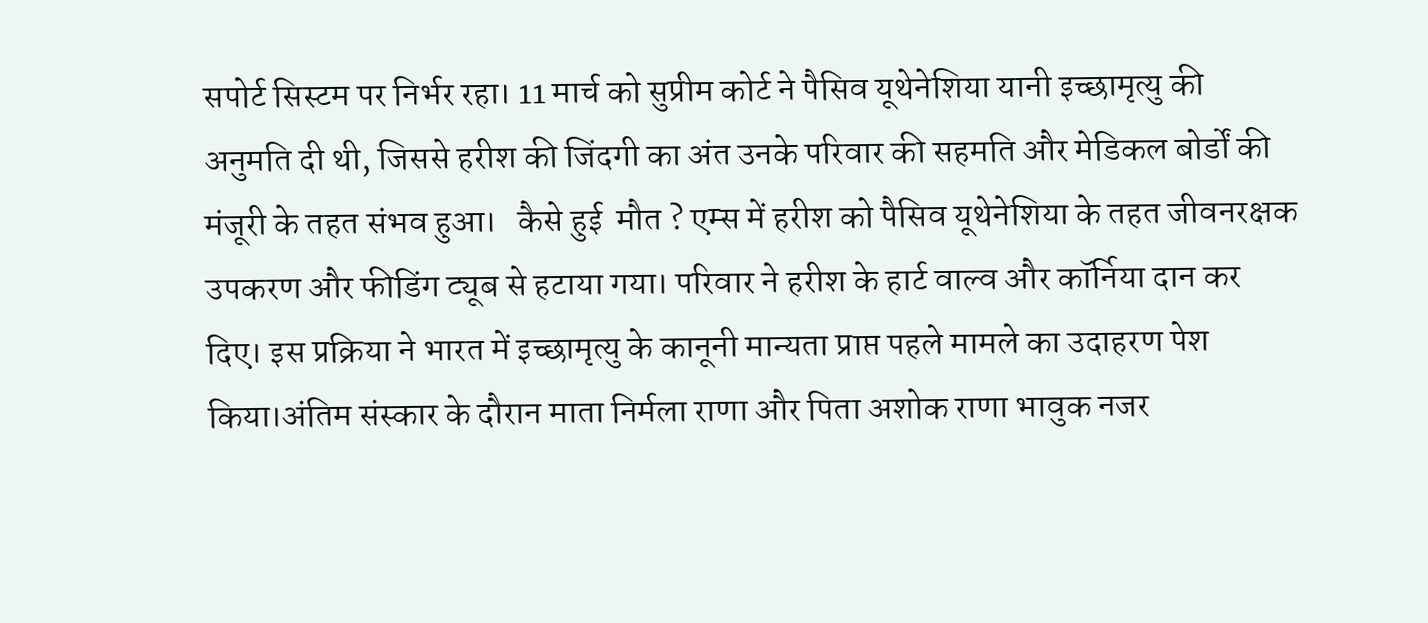सपोर्ट सिस्टम पर निर्भर रहा। 11 मार्च को सुप्रीम कोर्ट ने पैसिव यूथेनेशिया यानी इच्छामृत्यु की अनुमति दी थी, जिससे हरीश की जिंदगी का अंत उनके परिवार की सहमति और मेडिकल बोर्डों की मंजूरी के तहत संभव हुआ।   कैसे हुई  मौत ? एम्स में हरीश को पैसिव यूथेनेशिया के तहत जीवनरक्षक उपकरण और फीडिंग ट्यूब से हटाया गया। परिवार ने हरीश के हार्ट वाल्व और कॉर्निया दान कर दिए। इस प्रक्रिया ने भारत में इच्छामृत्यु के कानूनी मान्यता प्राप्त पहले मामले का उदाहरण पेश किया।अंतिम संस्कार के दौरान माता निर्मला राणा और पिता अशोक राणा भावुक नजर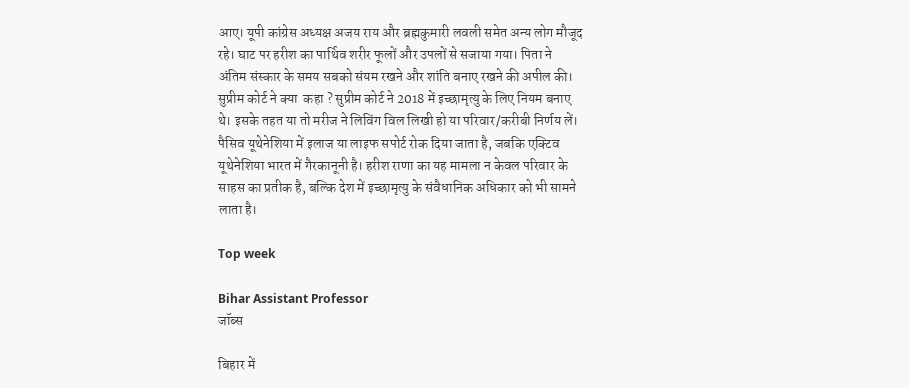आए। यूपी कांग्रेस अध्यक्ष अजय राय और ब्रह्मकुमारी लवली समेत अन्य लोग मौजूद रहे। घाट पर हरीश का पार्थिव शरीर फूलों और उपलों से सजाया गया। पिता ने अंतिम संस्कार के समय सबको संयम रखने और शांति बनाए रखने की अपील की।   सुप्रीम कोर्ट ने क्या  कहा ? सुप्रीम कोर्ट ने 2018 में इच्छामृत्यु के लिए नियम बनाए थे। इसके तहत या तो मरीज ने लिविंग विल लिखी हो या परिवार/करीबी निर्णय लें। पैसिव यूथेनेशिया में इलाज या लाइफ सपोर्ट रोक दिया जाता है, जबकि एक्टिव यूथेनेशिया भारत में गैरकानूनी है। हरीश राणा का यह मामला न केवल परिवार के साहस का प्रतीक है, बल्कि देश में इच्छामृत्यु के संवैधानिक अधिकार को भी सामने लाता है।

Top week

Bihar Assistant Professor
जॉब्स

बिहार में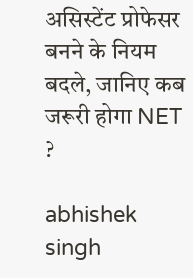असिस्टेंट प्रोफेसर बनने के नियम बदले, जानिए कब जरूरी होगा NET ?

abhishek singh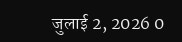जुलाई 2, 2026 0